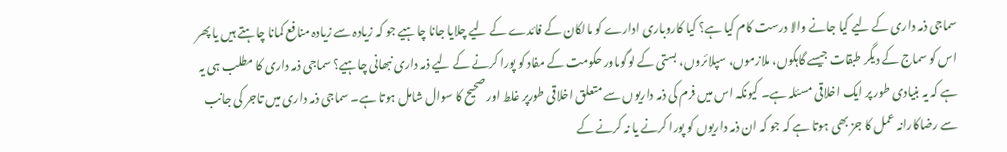سماجی ذمہ داری کے لیے کیا جانے والا درست کام کیا ہے؟ کیا کاروباری ادارے کو مالکان کے فائدے کے لیے چلایا جانا چاہیے جو کہ زیادہ سے زیادہ منافع کمانا چاہتے ہیں یا پھر اس کو سماج کے دیگر طبقات جیسے گاہکوں، ملازموں، سپلائروں، بستی کے لوگوںاور حکومت کے مفاد کو پورا کرنے کے لیے ذمہ داری نبھانی چاہیے؟ سماجی ذمہ داری کا مطلب ہی یہ ہے کہ یہ بنیادی طور پر ایک اخلاقی مسئلہ ہے۔ کیونکہ اس میں فرم کی ذمہ داریوں سے متعلق اخلاقی طورپر غلط اور صحیح کا سوال شامل ہوتا ہے۔ سماجی ذمہ داری میں تاجر کی جانب سے رضاکارانہ عمل کا جز بھی ہوتا ہے کہ جو کہ ان ذمہ داریوں کو پورا کرنے یا نہ کرنے کے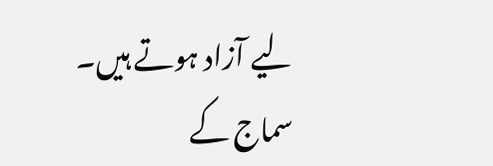لیے آزاد ہوتے ہیں۔ سماج کے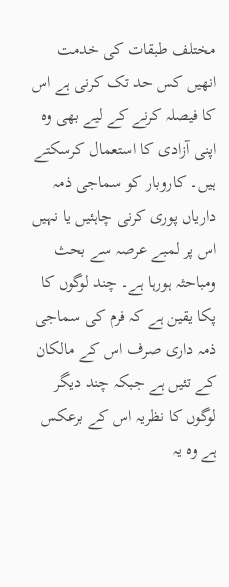مختلف طبقات کی خدمت انھیں کس حد تک کرنی ہے اس کا فیصلہ کرنے کے لیے بھی وہ اپنی آزادی کا استعمال کرسکتے ہیں۔ کاروبار کو سماجی ذمہ داریاں پوری کرنی چاہئیں یا نہیں اس پر لمبے عرصہ سے بحث ومباحثہ ہورہا ہے۔ چند لوگوں کا پکا یقین ہے کہ فرم کی سماجی ذمہ داری صرف اس کے مالکان کے تئیں ہے جبکہ چند دیگر لوگوں کا نظریہ اس کے برعکس ہے وہ یہ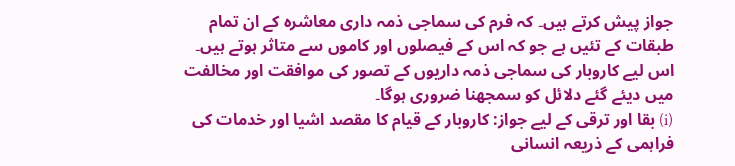جواز پیش کرتے ہیں۔ کہ فرم کی سماجی ذمہ داری معاشرہ کے ان تمام طبقات کے تئیں ہے جو کہ اس کے فیصلوں اور کاموں سے متاثر ہوتے ہیں۔ اس لیے کاروبار کی سماجی ذمہ داریوں کے تصور کی موافقت اور مخالفت میں دیئے گئے دلائل کو سمجھنا ضروری ہوگا۔
(i) بقا اور ترقی کے لیے جواز: کاروبار کے قیام کا مقصد اشیا اور خدمات کی فراہمی کے ذریعہ انسانی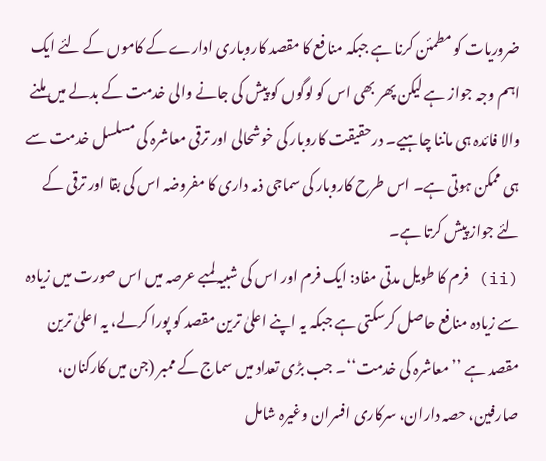ضروریات کو مطمئن کرنا ہے جبکہ منافع کا مقصد کاروباری ادارے کے کاموں کے لئے ایک اہم وجہ جواز ہے لیکن پھر بھی اس کو لوگوں کو پیش کی جانے والی خدمت کے بدلے میں ملنے والا فائدہ ہی ماننا چاہیے۔ درحقیقت کاروبار کی خوشحالی اور ترقی معاشرہ کی مسلسل خدمت سے ہی ممکن ہوتی ہے۔ اس طرح کاروبار کی سماجی ذمہ داری کا مفروضہ اس کی بقا اور ترقی کے لئے جواز پیش کرتا ہے۔
(ii) فرم کا طویل مدتی مفاد: ایک فرم اور اس کی شبیہ لمبے عرصہ میں اس صورت میں زیادہ سے زیادہ منافع حاصل کرسکتی ہے جبکہ یہ اپنے اعلیٰ ترین مقصد کو پورا کرلے، یہ اعلیٰ ترین مقصد ہے ’’معاشرہ کی خدمت‘‘۔ جب بڑی تعداد میں سماج کے ممبر (جن میں کارکنان، صارفین، حصہ داران، سرکاری افسران وغیرہ شامل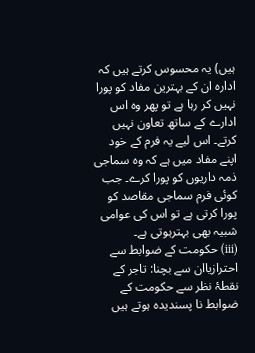ہیں) یہ محسوس کرتے ہیں کہ ادارہ ان کے بہترین مفاد کو پورا نہیں کر رہا ہے تو پھر وہ اس ادارے کے ساتھ تعاون نہیں کرتے۔ اس لیے یہ فرم کے خود اپنے مفاد میں ہے کہ وہ سماجی ذمہ داریوں کو پورا کرے۔ جب کوئی فرم سماجی مقاصد کو پورا کرتی ہے تو اس کی عوامی شبیہ بھی بہترہوتی ہے۔
(iii) حکومت کے ضوابط سے احترازیاان سے بچنا: تاجر کے نقطۂ نظر سے حکومت کے ضوابط نا پسندیدہ ہوتے ہیں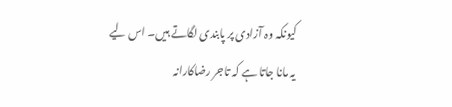کیونکہ وہ آزادی پر پابندی لگاتے ہیں۔ اس لیے یہ مانا جاتا ہے کہ تاجر رضاکارانہ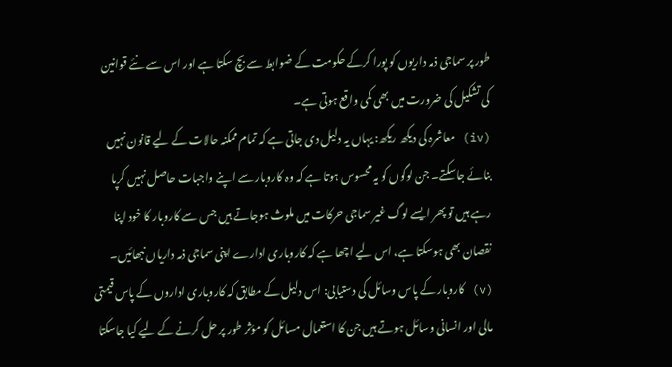طور پر سماجی ذمہ داریوں کو پورا کرکے حکومت کے ضوابط سے بچ سکتا ہے اور اس سے نئے قوانین کی تشکیل کی ضرورت میں بھی کمی واقع ہوتی ہے۔
(iv) معاشرہ کی دیکھ ریکھ: یہاں یہ دلیل دی جاتی ہے کہ تمام ممکنہ حالات کے لیے قانون نہیں بنائے جاسکتے۔ جن لوگوں کو یہ محسوس ہوتا ہے کہ وہ کاروبار سے اپنے واجبات حاصل نہیں کرپا رہے ہیں تو پھر ایسے لوگ غیر سماجی حرکات میں ملوث ہوجاتے ہیں جس سے کاروبار کا خود اپنا نقصان بھی ہوسکتا ہے، اس لیے اچھا ہے کہ کاروباری ادارے اپنی سماجی ذمہ داریاں نبھائیں۔
(v) کاروبار کے پاس وسائل کی دستیابی: اس دلیل کے مطابق کہ کاروباری اداروں کے پاس قیمتی مالی اور انسانی وسائل ہوتے ہیں جن کا استعمال مسائل کو مؤثر طور پر حل کرنے کے لیے کیا جاسکتا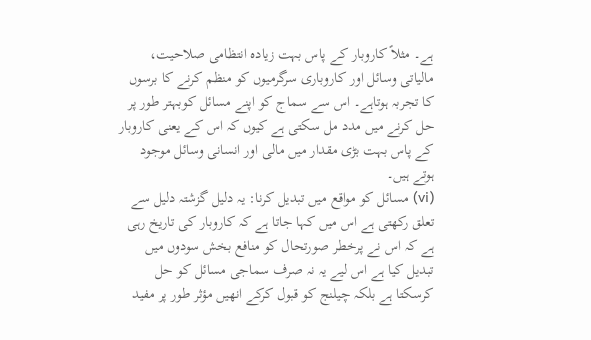ہے۔ مثلاً کاروبار کے پاس بہت زیادہ انتظامی صلاحیت، مالیاتی وسائل اور کاروباری سرگرمیوں کو منظم کرنے کا برسوں کا تجربہ ہوتاہے۔ اس سے سماج کو اپنے مسائل کوبہتر طور پر حل کرنے میں مدد مل سکتی ہے کیوں کہ اس کے یعنی کاروبار کے پاس بہت بڑی مقدار میں مالی اور انسانی وسائل موجود ہوتے ہیں۔
(vi) مسائل کو مواقع میں تبدیل کرنا: یہ دلیل گزشتہ دلیل سے تعلق رکھتی ہے اس میں کہا جاتا ہے کہ کاروبار کی تاریخ رہی ہے کہ اس نے پرخطر صورتحال کو منافع بخش سودوں میں تبدیل کیا ہے اس لیے یہ نہ صرف سماجی مسائل کو حل کرسکتا ہے بلکہ چیلنج کو قبول کرکے انھیں مؤثر طور پر مفید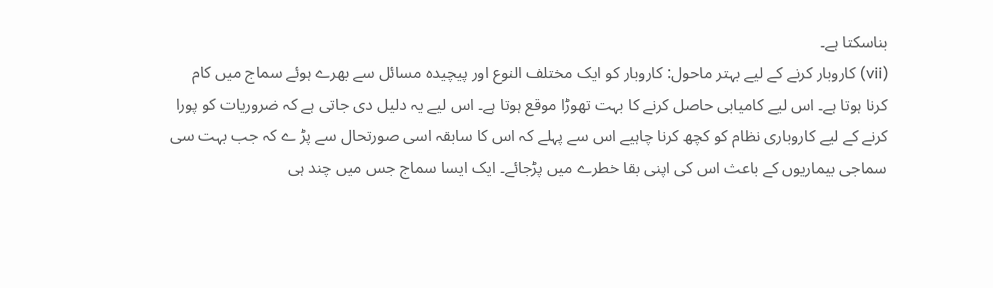بناسکتا ہے۔
(vii) کاروبار کرنے کے لیے بہتر ماحول: کاروبار کو ایک مختلف النوع اور پیچیدہ مسائل سے بھرے ہوئے سماج میں کام کرنا ہوتا ہے۔ اس لیے کامیابی حاصل کرنے کا بہت تھوڑا موقع ہوتا ہے۔ اس لیے یہ دلیل دی جاتی ہے کہ ضروریات کو پورا کرنے کے لیے کاروباری نظام کو کچھ کرنا چاہیے اس سے پہلے کہ اس کا سابقہ اسی صورتحال سے پڑ ے کہ جب بہت سی سماجی بیماریوں کے باعث اس کی اپنی بقا خطرے میں پڑجائے۔ ایک ایسا سماج جس میں چند ہی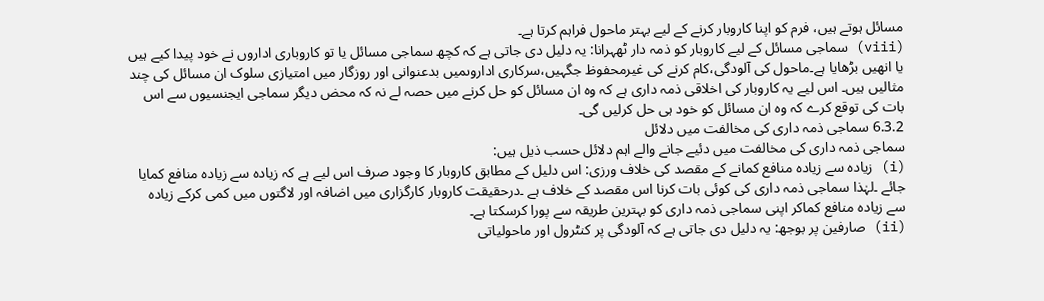مسائل ہوتے ہیں، فرم کو اپنا کاروبار کرنے کے لیے بہتر ماحول فراہم کرتا ہے۔
(viii) سماجی مسائل کے لیے کاروبار کو ذمہ دار ٹھہرانا: یہ دلیل دی جاتی ہے کہ کچھ سماجی مسائل یا تو کاروباری اداروں نے خود پیدا کیے ہیں یا انھیں بڑھایا ہے۔ماحول کی آلودگی،کام کرنے کی غیرمحفوظ جگہیں،سرکاری اداروںمیں بدعنوانی اور روزگار میں امتیازی سلوک ان مسائل کی چند مثالیں ہیں۔ اس لیے یہ کاروبار کی اخلاقی ذمہ داری ہے کہ وہ ان مسائل کو حل کرنے میں حصہ لے نہ کہ محض دیگر سماجی ایجنسیوں سے اس بات کی توقع کرے کہ وہ ان مسائل کو خود ہی حل کرلیں گی۔
6.3.2 سماجی ذمہ داری کی مخالفت میں دلائل
سماجی ذمہ داری کی مخالفت میں دئیے جانے والے اہم دلائل حسب ذیل ہیں:
(i) زیادہ سے زیادہ منافع کمانے کے مقصد کی خلاف ورزی: اس دلیل کے مطابق کاروبار کا وجود صرف اس لیے ہے کہ زیادہ سے زیادہ منافع کمایا جائے ۔لہٰذا سماجی ذمہ داری کی کوئی بات کرنا اس مقصد کے خلاف ہے ۔درحقیقت کاروبار کارگزاری میں اضافہ اور لاگتوں میں کمی کرکے زیادہ سے زیادہ منافع کماکر اپنی سماجی ذمہ داری کو بہترین طریقہ سے پورا کرسکتا ہے۔
(ii) صارفین پر بوجھ: یہ دلیل دی جاتی ہے کہ آلودگی پر کنٹرول اور ماحولیاتی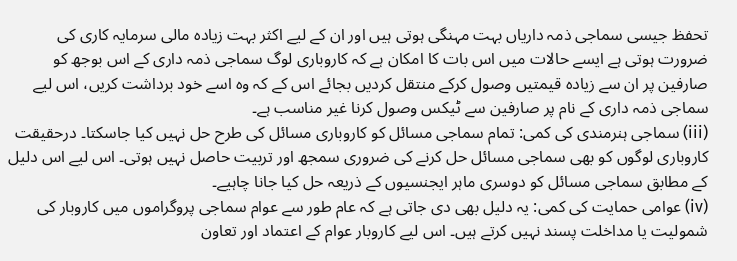تحفظ جیسی سماجی ذمہ داریاں بہت مہنگی ہوتی ہیں اور ان کے لیے اکثر بہت زیادہ مالی سرمایہ کاری کی ضرورت ہوتی ہے ایسے حالات میں اس بات کا امکان ہے کہ کاروباری لوگ سماجی ذمہ داری کے اس بوجھ کو صارفین پر ان سے زیادہ قیمتیں وصول کرکے منتقل کردیں بجائے اس کے کہ وہ اسے خود برداشت کریں، اس لیے سماجی ذمہ داری کے نام پر صارفین سے ٹیکس وصول کرنا غیر مناسب ہے۔
(iii) سماجی ہنرمندی کی کمی: تمام سماجی مسائل کو کاروباری مسائل کی طرح حل نہیں کیا جاسکتا۔ درحقیقت کاروباری لوگوں کو بھی سماجی مسائل حل کرنے کی ضروری سمجھ اور تربیت حاصل نہیں ہوتی۔ اس لیے اس دلیل کے مطابق سماجی مسائل کو دوسری ماہر ایجنسیوں کے ذریعہ حل کیا جانا چاہیے۔
(iv) عوامی حمایت کی کمی: یہ دلیل بھی دی جاتی ہے کہ عام طور سے عوام سماجی پروگراموں میں کاروبار کی شمولیت یا مداخلت پسند نہیں کرتے ہیں۔ اس لیے کاروبار عوام کے اعتماد اور تعاون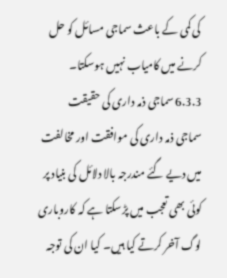کی کمی کے باعث سماجی مسائل کو حل کرنے میں کامیاب نہیں ہوسکتا۔
6.3.3 سماجی ذمہ داری کی حقیقت
سماجی ذمہ داری کی موافقت اور مخالفت میں دیے گئے مندرجہ بالا دلائل کی بنیاد پر کوئی بھی تعجب میں پڑسکتا ہے کہ کاروباری لوگ آخر کرتے کیا ہیں۔ کیا ان کی توجہ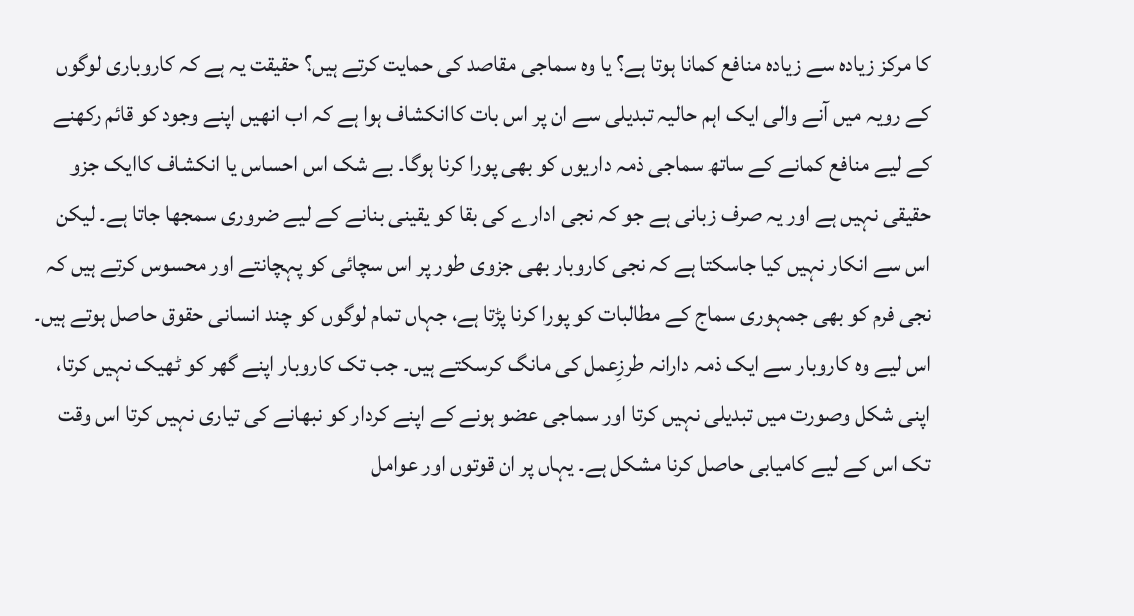کا مرکز زیادہ سے زیادہ منافع کمانا ہوتا ہے؟ یا وہ سماجی مقاصد کی حمایت کرتے ہیں؟ حقیقت یہ ہے کہ کاروباری لوگوں کے رویہ میں آنے والی ایک اہم حالیہ تبدیلی سے ان پر اس بات کاانکشاف ہوا ہے کہ اب انھیں اپنے وجود کو قائم رکھنے کے لیے منافع کمانے کے ساتھ سماجی ذمہ داریوں کو بھی پورا کرنا ہوگا۔ بے شک اس احساس یا انکشاف کاایک جزو حقیقی نہیں ہے اور یہ صرف زبانی ہے جو کہ نجی ادارے کی بقا کو یقینی بنانے کے لیے ضروری سمجھا جاتا ہے۔ لیکن اس سے انکار نہیں کیا جاسکتا ہے کہ نجی کاروبار بھی جزوی طور پر اس سچائی کو پہچانتے اور محسوس کرتے ہیں کہ نجی فرم کو بھی جمہوری سماج کے مطالبات کو پورا کرنا پڑتا ہے، جہاں تمام لوگوں کو چند انسانی حقوق حاصل ہوتے ہیں۔ اس لیے وہ کاروبار سے ایک ذمہ دارانہ طرزِعمل کی مانگ کرسکتے ہیں۔ جب تک کاروبار اپنے گھر کو ٹھیک نہیں کرتا، اپنی شکل وصورت میں تبدیلی نہیں کرتا اور سماجی عضو ہونے کے اپنے کردار کو نبھانے کی تیاری نہیں کرتا اس وقت تک اس کے لیے کامیابی حاصل کرنا مشکل ہے۔ یہاں پر ان قوتوں اور عوامل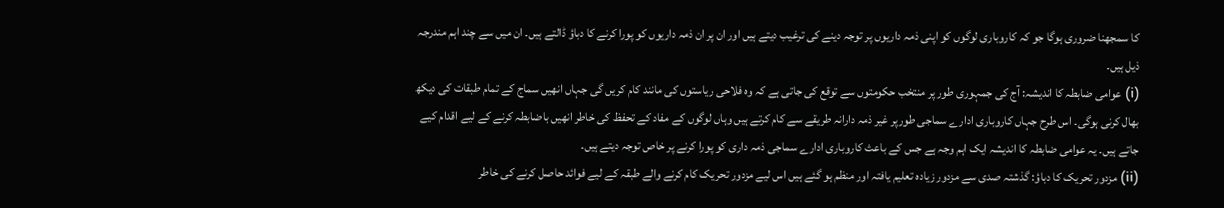کا سمجھنا ضروری ہوگا جو کہ کاروباری لوگوں کو اپنی ذمہ داریوں پر توجہ دینے کی ترغیب دیتے ہیں اور ان پر ان ذمہ داریوں کو پورا کرنے کا دباؤ ڈالتے ہیں۔ ان میں سے چند اہم مندرجہ ذیل ہیں۔
(i) عوامی ضابطہ کا اندیشہ: آج کی جمہوری طور پر منتخب حکومتوں سے توقع کی جاتی ہے کہ وہ فلاحی ریاستوں کی مانند کام کریں گی جہاں انھیں سماج کے تمام طبقات کی دیکھ بھال کرنی ہوگی۔ اس طرح جہاں کاروباری ادارے سماجی طورپر غیر ذمہ دارانہ طریقے سے کام کرتے ہیں وہاں لوگوں کے مفاد کے تحفظ کی خاطر انھیں باضابطہ کرنے کے لیے اقدام کیے جاتے ہیں۔ یہ عوامی ضابطہ کا اندیشہ ایک اہم وجہ ہے جس کے باعث کاروباری ادارے سماجی ذمہ داری کو پورا کرنے پر خاص توجہ دیتے ہیں۔
(ii) مزدور تحریک کا دباؤ: گذشتہ صدی سے مزدور زیادہ تعلیم یافتہ اور منظم ہو گئے ہیں اس لیے مزدور تحریک کام کرنے والے طبقہ کے لیے فوائد حاصل کرنے کی خاطر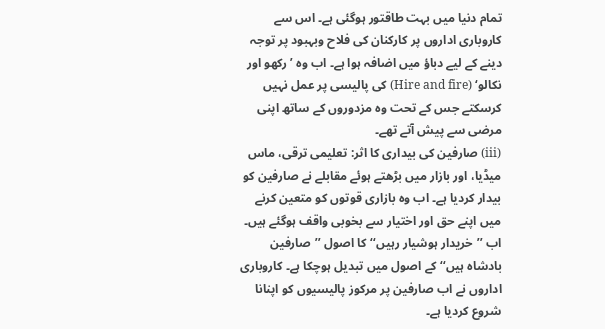تمام دنیا میں بہت طاقتور ہوگئی ہے۔ اس سے کاروباری اداروں پر کارکنان کی فلاح وبہبود پر توجہ دینے کے لیے دباؤ میں اضافہ ہوا ہے۔ اب وہ ’رکھو اور نکالو‘ (Hire and fire) کی پالیسی پر عمل نہیں کرسکتے جس کے تحت وہ مزدوروں کے ساتھ اپنی مرضی سے پیش آتے تھے۔
(iii) صارفین کی بیداری کا اثر: تعلیمی ترقی، ماس میڈیا، اور بازار میں بڑھتے ہوئے مقابلے نے صارفین کو بیدار کردیا ہے۔ اب وہ بازاری قوتوں کو متعین کرنے میں اپنے حق اور اختیار سے بخوبی واقف ہوگئے ہیں۔ اب ’’خریدار ہوشیار رہیں‘‘کا اصول ’’صارفین بادشاہ ہیں‘‘ کے اصول میں تبدیل ہوچکا ہے۔ کاروباری اداروں نے اب صارفین پر مرکوز پالیسیوں کو اپنانا شروع کردیا ہے۔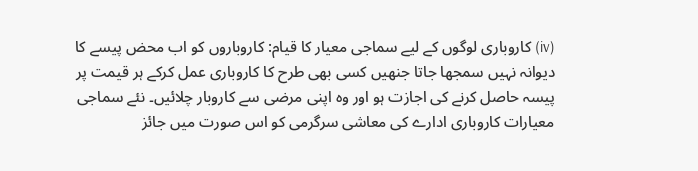(iv) کاروباری لوگوں کے لیے سماجی معیار کا قیام: کاروباروں کو اب محض پیسے کا دیوانہ نہیں سمجھا جاتا جنھیں کسی بھی طرح کا کاروباری عمل کرکے ہر قیمت پر پیسہ حاصل کرنے کی اجازت ہو اور وہ اپنی مرضی سے کاروبار چلائیں۔ نئے سماجی معیارات کاروباری ادارے کی معاشی سرگرمی کو اس صورت میں جائز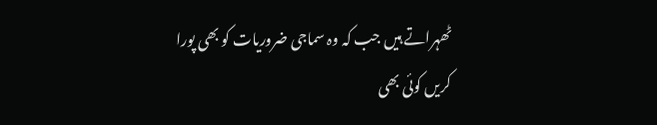ٹھہراتے ہیں جب کہ وہ سماجی ضروریات کو بھی پورا کریں کوئی بھی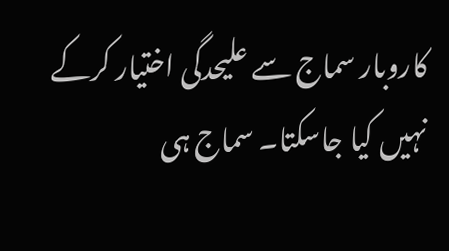کاروبار سماج سے علیحدگی اختیار کرکے نہیں کیا جاسکتا۔ سماج ہی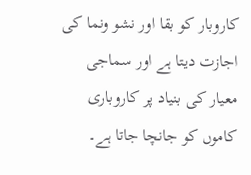کاروبار کو بقا اور نشو ونما کی اجازت دیتا ہے اور سماجی معیار کی بنیاد پر کاروباری کاموں کو جانچا جاتا ہے۔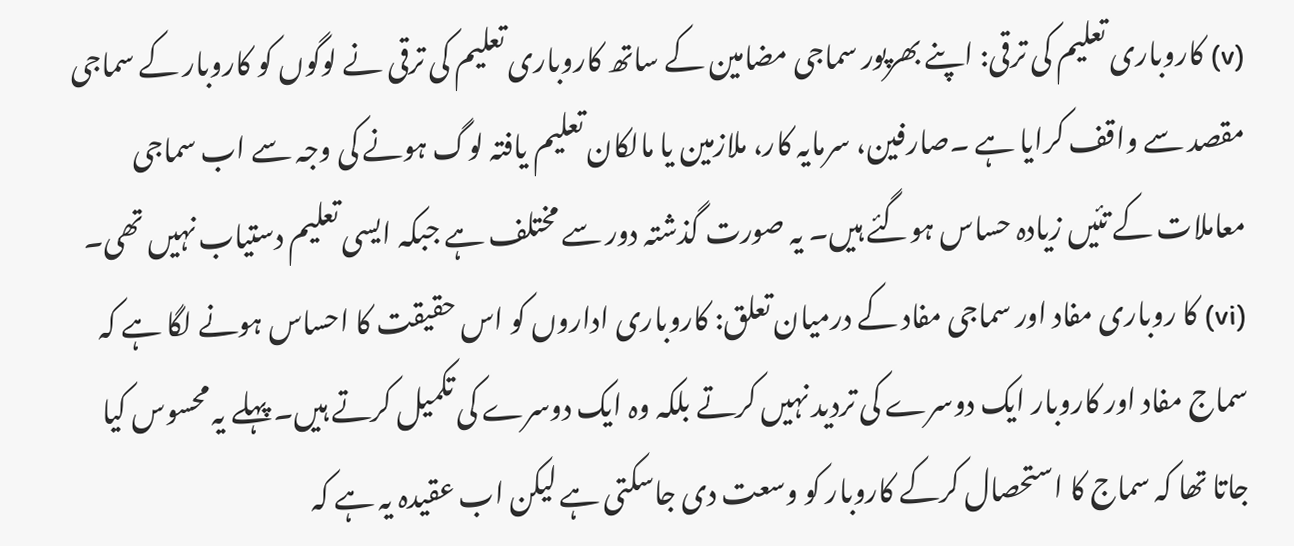(v) کاروباری تعلیم کی ترقی: اپنے بھرپور سماجی مضامین کے ساتھ کاروباری تعلیم کی ترقی نے لوگوں کو کاروبار کے سماجی مقصد سے واقف کرایا ہے ۔صارفین، سرمایہ کار، ملازمین یا مالکان تعلیم یافتہ لوگ ہونے کی وجہ سے اب سماجی معاملات کے تئیں زیادہ حساس ہوگئے ہیں۔ یہ صورت گذشتہ دور سے مختلف ہے جبکہ ایسی تعلیم دستیاب نہیں تھی۔
(vi) کا روباری مفاد اور سماجی مفاد کے درمیان تعلق: کاروباری اداروں کو اس حقیقت کا احساس ہونے لگا ہے کہ سماج مفاد اور کاروبار ایک دوسرے کی تردید نہیں کرتے بلکہ وہ ایک دوسرے کی تکمیل کرتے ہیں۔ پہلے یہ محسوس کیا جاتا تھا کہ سماج کا استحصال کرکے کاروبار کو وسعت دی جاسکتی ہے لیکن اب عقیدہ یہ ہے کہ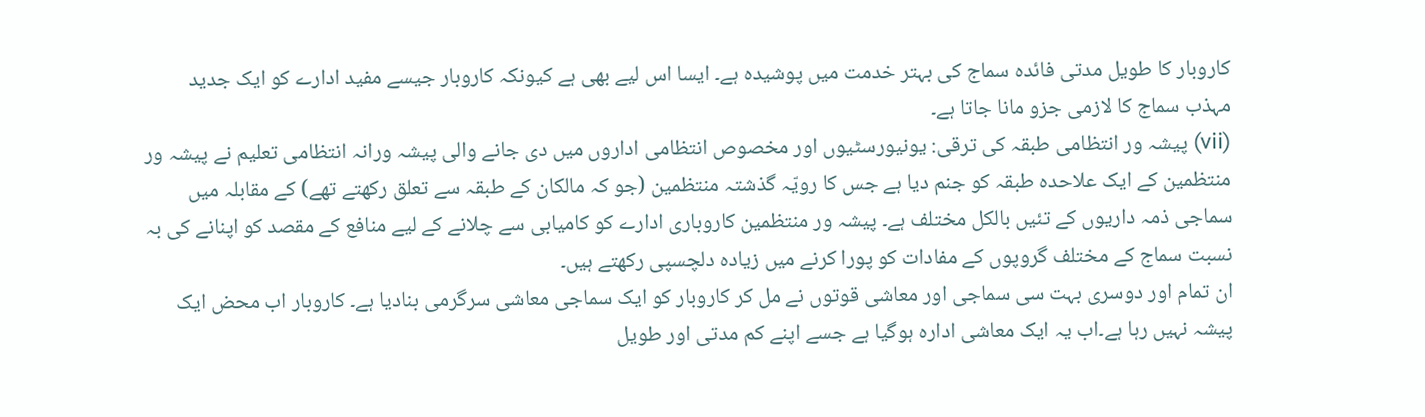کاروبار کا طویل مدتی فائدہ سماج کی بہتر خدمت میں پوشیدہ ہے۔ ایسا اس لیے بھی ہے کیونکہ کاروبار جیسے مفید ادارے کو ایک جدید مہذب سماج کا لازمی جزو مانا جاتا ہے۔
(vii) پیشہ ور انتظامی طبقہ کی ترقی: یونیورسٹیوں اور مخصوص انتظامی اداروں میں دی جانے والی پیشہ ورانہ انتظامی تعلیم نے پیشہ ور منتظمین کے ایک علاحدہ طبقہ کو جنم دیا ہے جس کا رویّہ گذشتہ منتظمین (جو کہ مالکان کے طبقہ سے تعلق رکھتے تھے) کے مقابلہ میں سماجی ذمہ داریوں کے تئیں بالکل مختلف ہے۔ پیشہ ور منتظمین کاروباری ادارے کو کامیابی سے چلانے کے لیے منافع کے مقصد کو اپنانے کی بہ نسبت سماج کے مختلف گروپوں کے مفادات کو پورا کرنے میں زیادہ دلچسپی رکھتے ہیں۔
ان تمام اور دوسری بہت سی سماجی اور معاشی قوتوں نے مل کر کاروبار کو ایک سماجی معاشی سرگرمی بنادیا ہے۔ کاروبار اب محض ایک پیشہ نہیں رہا ہے۔اب یہ ایک معاشی ادارہ ہوگیا ہے جسے اپنے کم مدتی اور طویل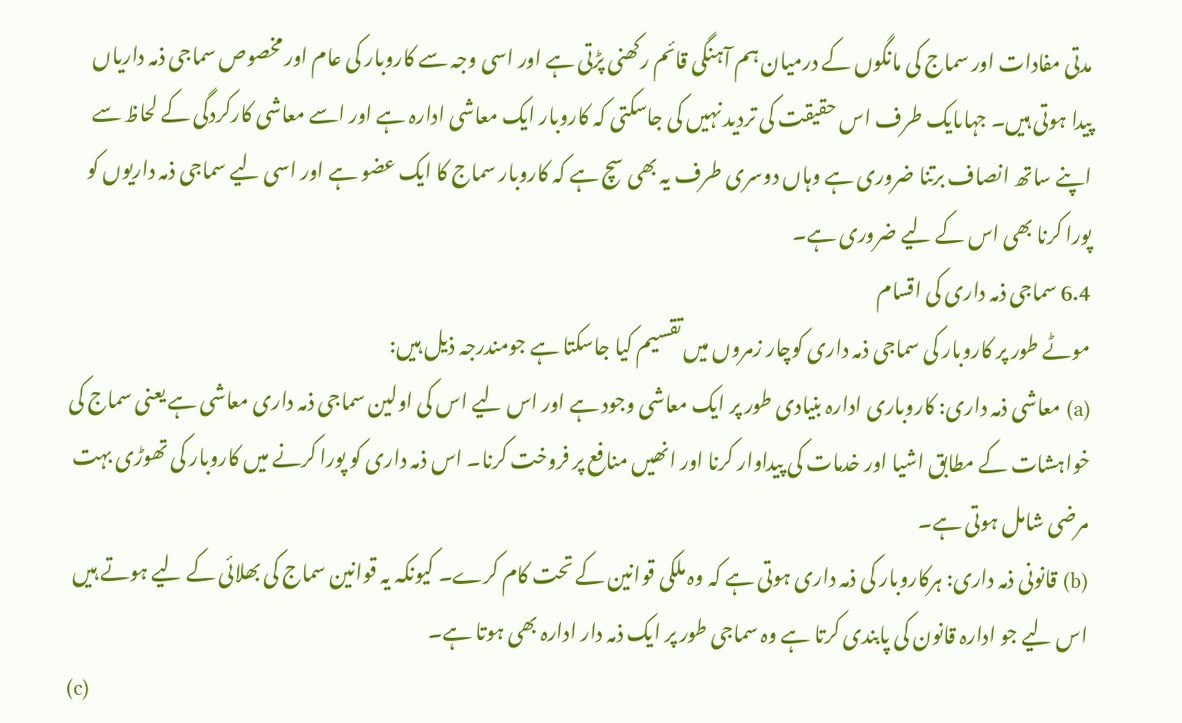مدتی مفادات اور سماج کی مانگوں کے درمیان ہم آہنگی قائم رکھنی پڑتی ہے اور اسی وجہ سے کاروبار کی عام اور مخصوص سماجی ذمہ داریاں پیدا ہوتی ہیں۔ جہاںایک طرف اس حقیقت کی تردید نہیں کی جاسکتی کہ کاروبار ایک معاشی ادارہ ہے اور اسے معاشی کارکردگی کے لحاظ سے اپنے ساتھ انصاف برتنا ضروری ہے وہاں دوسری طرف یہ بھی سچ ہے کہ کاروبار سماج کا ایک عضو ہے اور اسی لیے سماجی ذمہ داریوں کو پورا کرنا بھی اس کے لیے ضروری ہے۔
6.4 سماجی ذمہ داری کی اقسام
موٹے طور پر کاروبار کی سماجی ذمہ داری کوچار زمروں میں تقسیم کیا جاسکتا ہے جومندرجہ ذیل ہیں:
(a) معاشی ذمہ داری: کاروباری ادارہ بنیادی طور پر ایک معاشی وجود ہے اور اس لیے اس کی اولین سماجی ذمہ داری معاشی ہے یعنی سماج کی خواہشات کے مطابق اشیا اور خدمات کی پیداوار کرنا اور انھیں منافع پر فروخت کرنا۔ اس ذمہ داری کو پورا کرنے میں کاروبار کی تھوڑی بہت مرضی شامل ہوتی ہے۔
(b) قانونی ذمہ داری: ہرکاروبار کی ذمہ داری ہوتی ہے کہ وہ ملکی قوانین کے تحت کام کرے۔ کیونکہ یہ قوانین سماج کی بھلائی کے لیے ہوتے ہیں اس لیے جو ادارہ قانون کی پابندی کرتا ہے وہ سماجی طور پر ایک ذمہ دار ادارہ بھی ہوتا ہے۔
(c)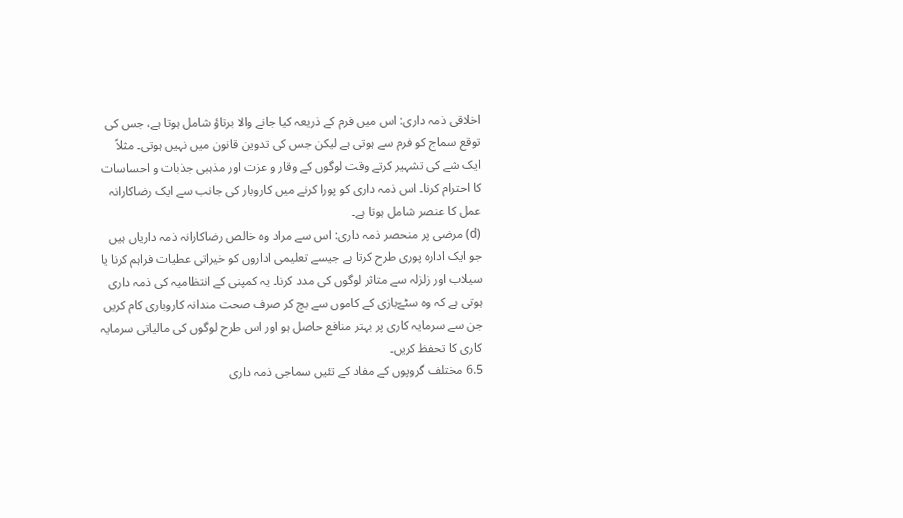اخلاقی ذمہ داری: اس میں فرم کے ذریعہ کیا جانے والا برتاؤ شامل ہوتا ہے، جس کی توقع سماج کو فرم سے ہوتی ہے لیکن جس کی تدوین قانون میں نہیں ہوتی۔ مثلاً ایک شے کی تشہیر کرتے وقت لوگوں کے وقار و عزت اور مذہبی جذبات و احساسات کا احترام کرنا۔ اس ذمہ داری کو پورا کرنے میں کاروبار کی جانب سے ایک رضاکارانہ عمل کا عنصر شامل ہوتا ہے۔
(d) مرضی پر منحصر ذمہ داری: اس سے مراد وہ خالص رضاکارانہ ذمہ داریاں ہیں جو ایک ادارہ پوری طرح کرتا ہے جیسے تعلیمی اداروں کو خیراتی عطیات فراہم کرنا یا سیلاب اور زلزلہ سے متاثر لوگوں کی مدد کرنا۔ یہ کمپنی کے انتظامیہ کی ذمہ داری ہوتی ہے کہ وہ سٹےّبازی کے کاموں سے بچ کر صرف صحت مندانہ کاروباری کام کریں جن سے سرمایہ کاری پر بہتر منافع حاصل ہو اور اس طرح لوگوں کی مالیاتی سرمایہ کاری کا تحفظ کریں۔
6.5 مختلف گروپوں کے مفاد کے تئیں سماجی ذمہ داری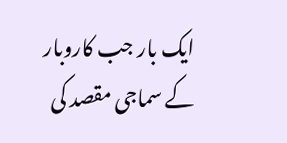ایک بار جب کاروبار کے سماجی مقصد کی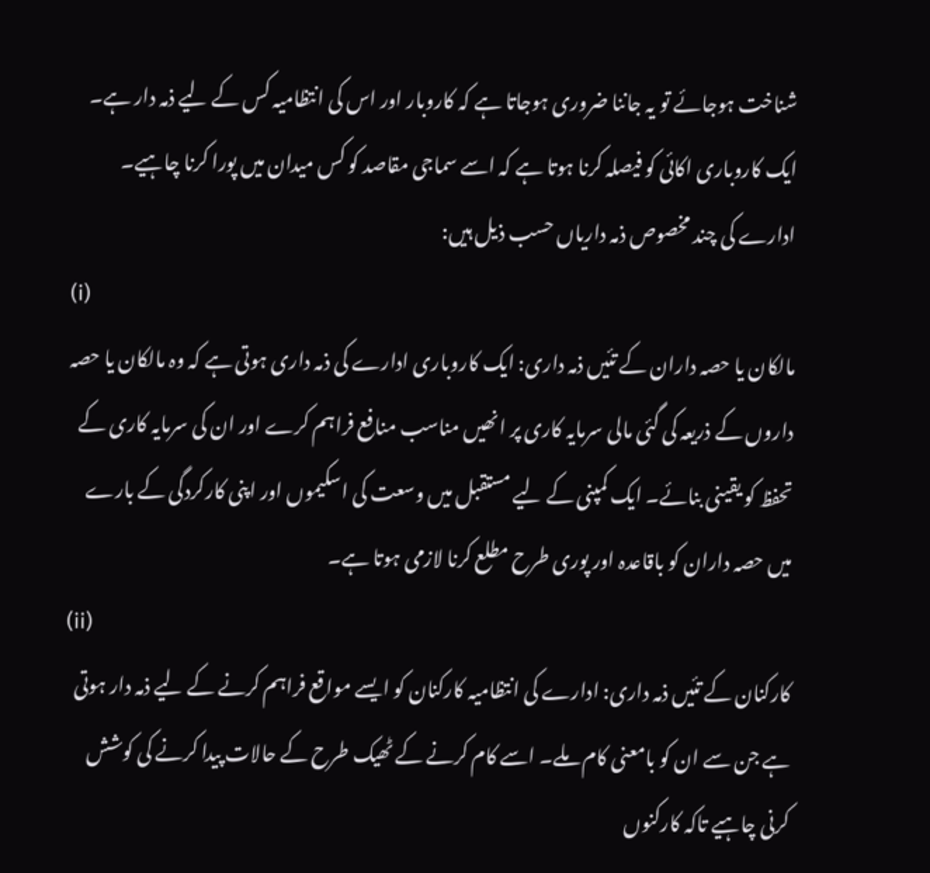شناخت ہوجائے تو یہ جاننا ضروری ہوجاتا ہے کہ کاروبار اور اس کی انتظامیہ کس کے لیے ذمہ دار ہے۔ ایک کاروباری اکائی کو فیصلہ کرنا ہوتا ہے کہ اسے سماجی مقاصد کو کس میدان میں پورا کرنا چاہیے۔ ادارے کی چند مخصوص ذمہ داریاں حسب ذیل ہیں:
(i)
مالکان یا حصہ داران کے تئیں ذمہ داری: ایک کاروباری ادارے کی ذمہ داری ہوتی ہے کہ وہ مالکان یا حصہ داروں کے ذریعہ کی گئی مالی سرمایہ کاری پر انھیں مناسب منافع فراہم کرے اور ان کی سرمایہ کاری کے تحفظ کو یقینی بنائے۔ ایک کمپنی کے لیے مستقبل میں وسعت کی اسکیموں اور اپنی کارکردگی کے بارے میں حصہ داران کو باقاعدہ اور پوری طرح مطلع کرنا لازمی ہوتا ہے۔
(ii)
کارکنان کے تئیں ذمہ داری: ادارے کی انتظامیہ کارکنان کو ایسے مواقع فراہم کرنے کے لیے ذمہ دار ہوتی ہے جن سے ان کو بامعنی کام ملے۔ اسے کام کرنے کے ٹھیک طرح کے حالات پیدا کرنے کی کوشش کرنی چاہیے تاکہ کارکنوں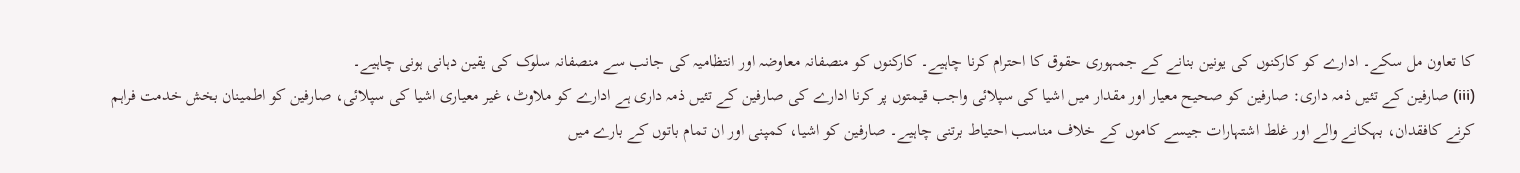کا تعاون مل سکے۔ ادارے کو کارکنوں کی یونین بنانے کے جمہوری حقوق کا احترام کرنا چاہیے۔ کارکنوں کو منصفانہ معاوضہ اور انتظامیہ کی جانب سے منصفانہ سلوک کی یقین دہانی ہونی چاہیے۔
(iii) صارفین کے تئیں ذمہ داری: صارفین کو صحیح معیار اور مقدار میں اشیا کی سپلائی واجب قیمتوں پر کرنا ادارے کی صارفین کے تئیں ذمہ داری ہے ادارے کو ملاوٹ، غیر معیاری اشیا کی سپلائی، صارفین کو اطمینان بخش خدمت فراہم کرنے کافقدان، بہکانے والے اور غلط اشتہارات جیسے کاموں کے خلاف مناسب احتیاط برتنی چاہیے۔ صارفین کو اشیا، کمپنی اور ان تمام باتوں کے بارے میں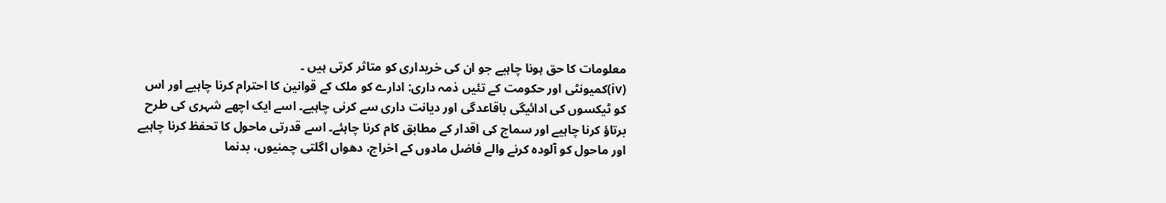معلومات کا حق ہونا چاہیے جو ان کی خریداری کو متاثر کرتی ہیں ۔
(iv)کمیونٹی اور حکومت کے تئیں ذمہ داری: ادارے کو ملک کے قوانین کا احترام کرنا چاہیے اور اس کو ٹیکسوں کی ادائیگی باقاعدگی اور دیانت داری سے کرنی چاہیے۔ اسے ایک اچھے شہری کی طرح برتاؤ کرنا چاہیے اور سماج کی اقدار کے مطابق کام کرنا چاہئے۔ اسے قدرتی ماحول کا تحفظ کرنا چاہیے اور ماحول کو آلودہ کرنے والے فاضل مادوں کے اخراج، دھواں اگلتی چمنیوں، بدنما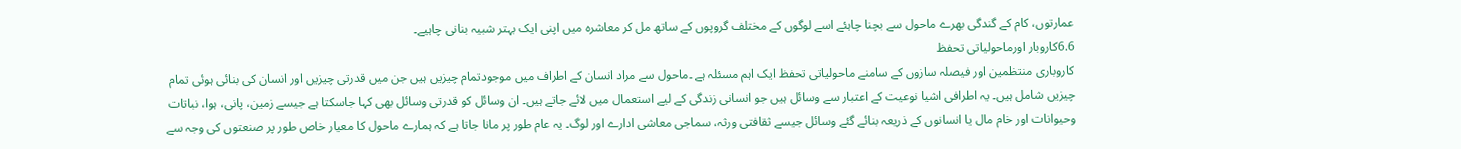عمارتوں، کام کے گندگی بھرے ماحول سے بچنا چاہئے اسے لوگوں کے مختلف گروپوں کے ساتھ مل کر معاشرہ میں اپنی ایک بہتر شبیہ بنانی چاہیے۔
6.6کاروبار اورماحولیاتی تحفظ
کاروباری منتظمین اور فیصلہ سازوں کے سامنے ماحولیاتی تحفظ ایک اہم مسئلہ ہے ۔ماحول سے مراد انسان کے اطراف میں موجودتمام چیزیں ہیں جن میں قدرتی چیزیں اور انسان کی بنائی ہوئی تمام چیزیں شامل ہیں۔ یہ اطرافی اشیا نوعیت کے اعتبار سے وسائل ہیں جو انسانی زندگی کے لیے استعمال میں لائے جاتے ہیں۔ ان وسائل کو قدرتی وسائل بھی کہا جاسکتا ہے جیسے زمین، پانی، ہوا، نباتات وحیوانات اور خام مال یا انسانوں کے ذریعہ بنائے گئے وسائل جیسے ثقافتی ورثہ، سماجی معاشی ادارے اور لوگ۔ یہ عام طور پر مانا جاتا ہے کہ ہمارے ماحول کا معیار خاص طور پر صنعتوں کی وجہ سے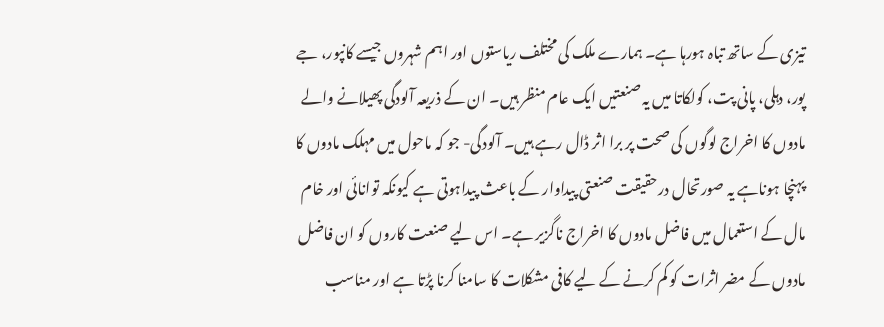تیزی کے ساتھ تباہ ہورہا ہے۔ ہمارے ملک کی مختلف ریاستوں اور اہم شہروں جیسے کانپور، جے پور، دہلی، پانی پت، کولکاتا میں یہ صنعتیں ایک عام منظر ہیں۔ ان کے ذریعہ آلودگی پھیلانے والے مادوں کا اخراج لوگوں کی صحت پر برا اثر ڈال رہے ہیں۔ آلودگی- جو کہ ماحول میں مہلک مادوں کا پہنچا ہوناہے یہ صورتحال درحقیقت صنعتی پیداوار کے باعث پیداہوتی ہے کیونکہ توانائی اور خام مال کے استعمال میں فاضل مادوں کا اخراج ناگزیر ہے۔ اس لیے صنعت کاروں کو ان فاضل مادوں کے مضر اثرات کو کم کرنے کے لیے کافی مشکلات کا سامنا کرنا پڑتا ہے اور مناسب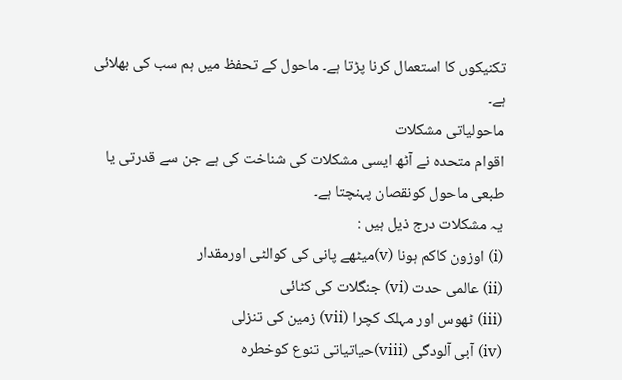تکنیکوں کا استعمال کرنا پڑتا ہے۔ ماحول کے تحفظ میں ہم سب کی بھلائی ہے۔
ماحولیاتی مشکلات
اقوام متحدہ نے آٹھ ایسی مشکلات کی شناخت کی ہے جن سے قدرتی یا طبعی ماحول کونقصان پہنچتا ہے۔
یہ مشکلات درج ذیل ہیں :
(i) اوزون کاکم ہونا (v)میٹھے پانی کی کوالٹی اورمقدار
(ii) عالمی حدت (vi) جنگلات کی کٹائی
(iii) ٹھوس اور مہلک کچرا (vii) زمین کی تنزلی
(iv) آبی آلودگی (viii)حیاتیاتی تنوع کوخطرہ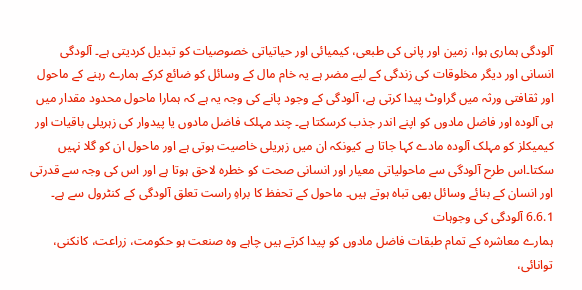آلودگی ہماری ہوا، زمین اور پانی کی طبعی، کیمیائی اور حیاتیاتی خصوصیات کو تبدیل کردیتی ہے۔ آلودگی انسانی اور دیگر مخلوقات کی زندگی کے لیے مضر ہے یہ خام مال کے وسائل کو ضائع کرکے ہمارے رہنے کے ماحول اور ثقافتی ورثہ میں گراوٹ پیدا کرتی ہے، آلودگی کے وجود پانے کی وجہ یہ ہے کہ ہمارا ماحول محدود مقدار میں ہی آلودہ اور فاضل مادوں کو اپنے اندر جذب کرسکتا ہے۔ چند مہلک فاضل مادوں یا پیدوار کی زہریلی باقیات اور کیمیکلز کو مہلک آلودہ مادے کہا جاتا ہے کیونکہ ان میں زہریلی خاصیت ہوتی ہے اور ماحول ان کو گلا نہیں سکتا۔اس طرح آلودگی سے ماحولیاتی معیار اور انسانی صحت کو خطرہ لاحق ہوتا ہے اور اس کی وجہ سے قدرتی اور انسان کے بنائے وسائل بھی تباہ ہوتے ہیں۔ ماحول کے تحفظ کا براہِ راست تعلق آلودگی کے کنٹرول سے ہے۔
6.6.1 آلودگی کی وجوہات
ہمارے معاشرہ کے تمام طبقات فاضل مادوں کو پیدا کرتے ہیں چاہے وہ صنعت ہو حکومت، زراعت، کانکنی، توانائی،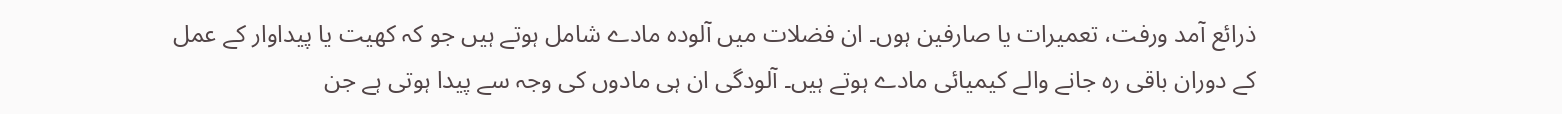ذرائع آمد ورفت، تعمیرات یا صارفین ہوں۔ ان فضلات میں آلودہ مادے شامل ہوتے ہیں جو کہ کھیت یا پیداوار کے عمل کے دوران باقی رہ جانے والے کیمیائی مادے ہوتے ہیں۔ آلودگی ان ہی مادوں کی وجہ سے پیدا ہوتی ہے جن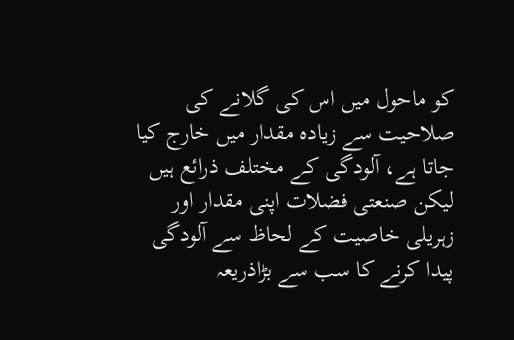کو ماحول میں اس کی گلانے کی صلاحیت سے زیادہ مقدار میں خارج کیا جاتا ہے، آلودگی کے مختلف ذرائع ہیں لیکن صنعتی فضلات اپنی مقدار اور زہریلی خاصیت کے لحاظ سے آلودگی پیدا کرنے کا سب سے بڑاذریعہ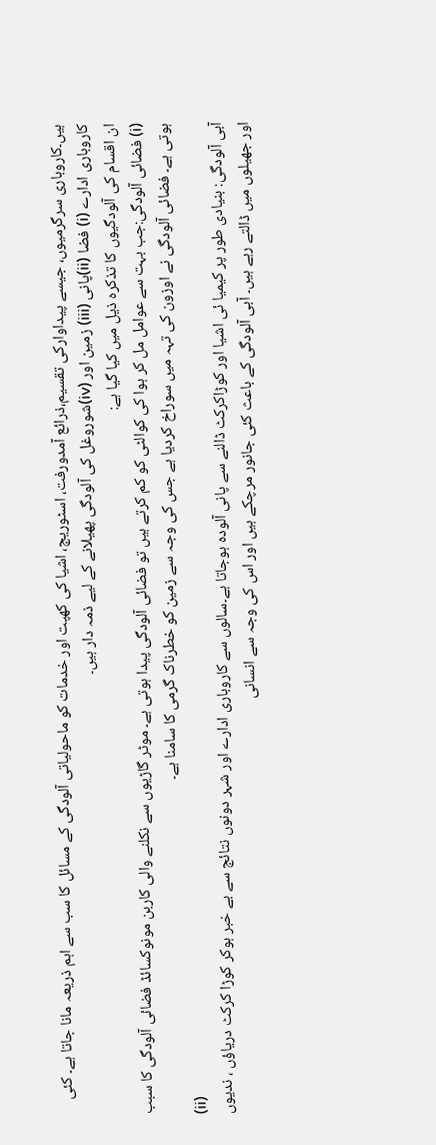ہیں۔کاروباری سرگرمیوں، جیسے پیداوارکی تقسیم،ذرائع آمدورفت، اسٹوریج، اشیا کی کھپت اور خدمات کو ماحولیاتی آلودگی کے مسائل کا سب سے اہم ذریعہ مانا جاتا ہے۔ کئی کاروباری ادارے (i) فضا (ii)پانی (iii) زمین اور (iv)شوروغل کی آلودگی پھیلانے کے لیے ذمہ دار ہیں۔
ان اقسام کی آلودگیوں کا تذکرہ ذیل میں کیا گیا ہے:
(i) فضائی آلودگی:جب بہت سے عوامل مل کر ہوا کی کوالٹی کو کم کرتے ہیں تو فضائی آلودگی پیدا ہوتی ہے۔ موٹر گاڑیوں سے نکلنے والی کاربن مونوکسائڈ فضائی آلودگی کا سبب ہوتی ہے۔ فضائی آلودگی نے اوزون کی تہہ میں سوراخ کردیا ہے جس کی وجہ سے زمین کو خطرناک گرمی کا سامنا ہے۔
(ii)
آبی آلودگی: بنیادی طور پر کیمیا ئی اشیا اور کوڑاکرکٹ ڈالنے سے پانی آلودہ ہوجاتا ہے۔سالوں سے کاروباری ادارے اور شہر دونوں نتائج سے بے خبر ہوکر کوڑا کرکٹ دریاؤں ، ندیوں اور جھیلوں میں ڈالتے رہے ہیں۔ آبی آلودگی کے باعث کئی جانور مرچکے ہیں اور اس کی وجہ سے انسانی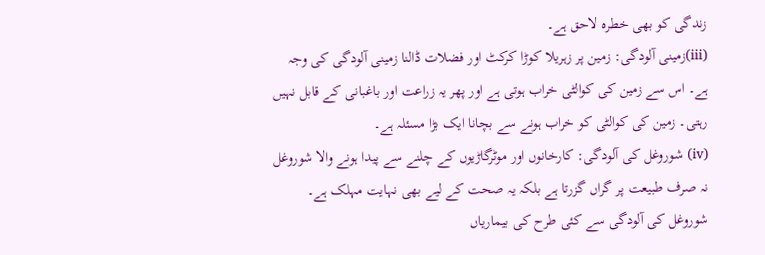زندگی کو بھی خطرہ لاحق ہے۔
(iii)زمینی آلودگی: زمین پر زہریلا کوڑا کرکٹ اور فضلات ڈالنا زمینی آلودگی کی وجہ ہے۔ اس سے زمین کی کوالٹی خراب ہوتی ہے اور پھر یہ زراعت اور باغبانی کے قابل نہیں رہتی۔ زمین کی کوالٹی کو خراب ہونے سے بچانا ایک بڑا مسئلہ ہے۔
(iv) شوروغل کی آلودگی: کارخانوں اور موٹرگاڑیوں کے چلنے سے پیدا ہونے والا شوروغل نہ صرف طبیعت پر گراں گزرتا ہے بلکہ یہ صحت کے لیے بھی نہایت مہلک ہے۔ شوروغل کی آلودگی سے کئی طرح کی بیماریاں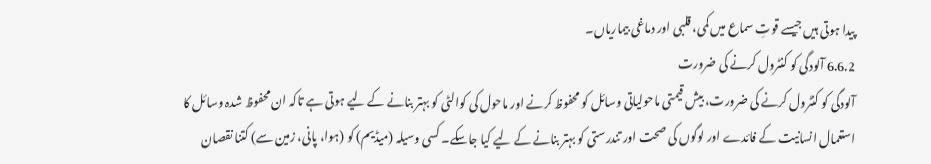پیدا ہوتی ہیں جیسے قوتِ سماع میں کمی، قلبی اور دماغی بیماریاں۔
6.6.2 آلودگی کو کنٹرول کرنے کی ضرورت
آلودگی کو کنٹرول کرنے کی ضرورت، بیش قیمتی ماحولیاتی وسائل کو محفوظ کرنے اور ماحول کی کوالٹی کو بہتر بنانے کے لیے ہوتی ہے تاکہ ان محفوظ شدہ وسائل کا استعمال انسانیت کے فائدے اور لوگوں کی صحت اور تندرستی کو بہتر بنانے کے لیے کیا جاسکے۔ کسی وسیلہ (میڈیم) کو (ہوا، پانی، زمین سے) کتنا نقصان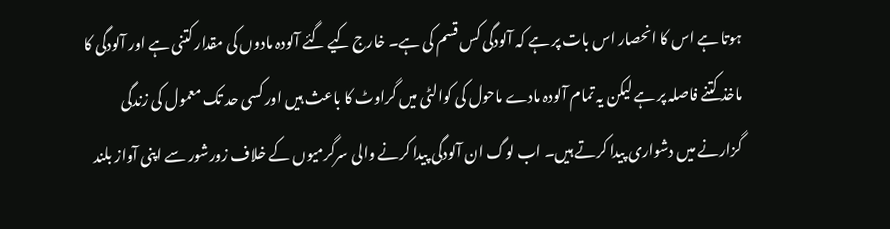ہوتا ہے اس کا انحصار اس بات پر ہے کہ آلودگی کس قسم کی ہے۔ خارج کیے گئے آلودہ مادوں کی مقدار کتنی ہے اور آلودگی کا ماخذ کتنے فاصلہ پر ہے لیکن یہ تمام آلودہ مادے ماحول کی کوالٹی میں گراوٹ کا باعث ہیں اور کسی حد تک معمول کی زندگی گزارنے میں دشواری پیدا کرتے ہیں۔ اب لوگ ان آلودگی پیدا کرنے والی سرگرمیوں کے خلاف زورشور سے اپنی آواز بلند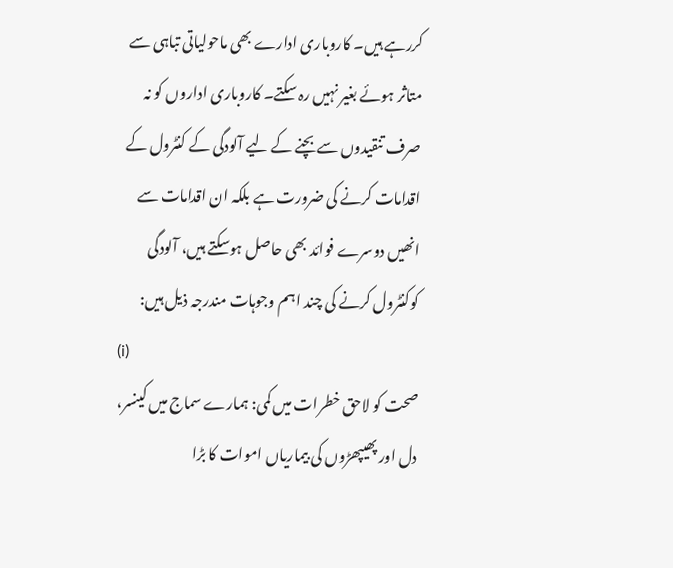کررہے ہیں۔ کاروباری ادارے بھی ماحولیاتی تباہی سے متاثر ہوئے بغیر نہیں رہ سکتے۔ کاروباری اداروں کو نہ صرف تنقیدوں سے بچنے کے لیے آلودگی کے کنٹرول کے اقدامات کرنے کی ضرورت ہے بلکہ ان اقدامات سے انھیں دوسرے فوائد بھی حاصل ہوسکتے ہیں، آلودگی کوکنٹرول کرنے کی چند اہم وجوہات مندرجہ ذیل ہیں:
(i)
صحت کو لاحق خطرات میں کمی: ہمارے سماج میں کینسر، دل اور پھیپھڑوں کی بیماریاں اموات کا بڑا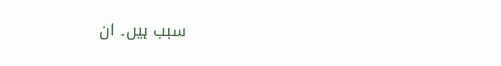سبب ہیں۔ ان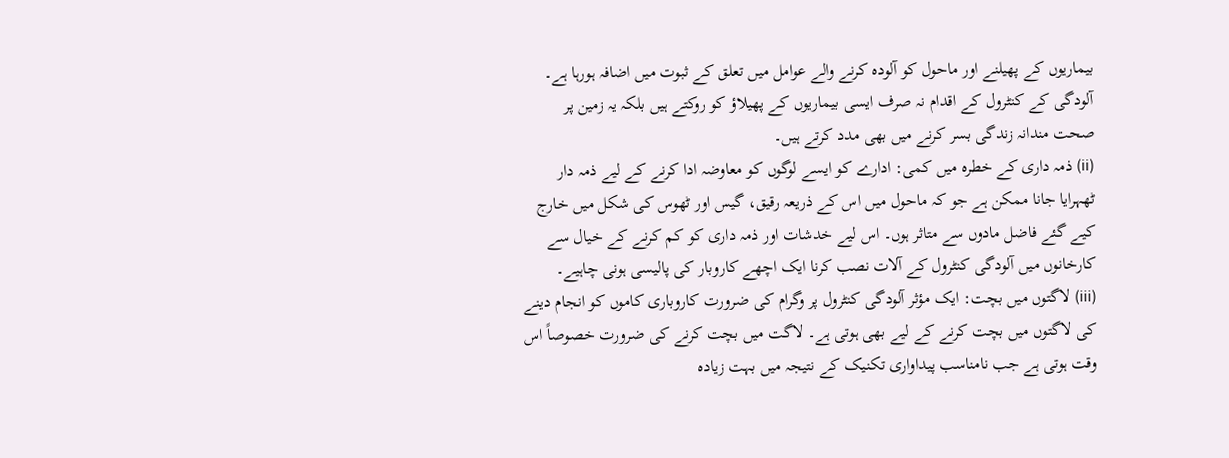بیماریوں کے پھیلنے اور ماحول کو آلودہ کرنے والے عوامل میں تعلق کے ثبوت میں اضافہ ہورہا ہے۔ آلودگی کے کنٹرول کے اقدام نہ صرف ایسی بیماریوں کے پھیلاؤ کو روکتے ہیں بلکہ یہ زمین پر صحت مندانہ زندگی بسر کرنے میں بھی مدد کرتے ہیں۔
(ii) ذمہ داری کے خطرہ میں کمی: ادارے کو ایسے لوگوں کو معاوضہ ادا کرنے کے لیے ذمہ دار ٹھہرایا جانا ممکن ہے جو کہ ماحول میں اس کے ذریعہ رقیق، گیس اور ٹھوس کی شکل میں خارج کیے گئے فاضل مادوں سے متاثر ہوں۔ اس لیے خدشات اور ذمہ داری کو کم کرنے کے خیال سے کارخانوں میں آلودگی کنٹرول کے آلات نصب کرنا ایک اچھے کاروبار کی پالیسی ہونی چاہیے۔
(iii) لاگتوں میں بچت: ایک مؤثر آلودگی کنٹرول پر وگرام کی ضرورت کاروباری کاموں کو انجام دینے کی لاگتوں میں بچت کرنے کے لیے بھی ہوتی ہے۔ لاگت میں بچت کرنے کی ضرورت خصوصاً اس وقت ہوتی ہے جب نامناسب پیداواری تکنیک کے نتیجہ میں بہت زیادہ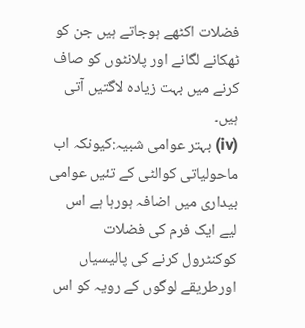فضلات اکٹھے ہوجاتے ہیں جن کو ٹھکانے لگانے اور پلانٹوں کو صاف کرنے میں بہت زیادہ لاگتیں آتی ہیں۔
(iv) بہتر عوامی شبیہ:کیونکہ اب ماحولیاتی کوالٹی کے تئیں عوامی بیداری میں اضافہ ہورہا ہے اس لیے ایک فرم کی فضلات کوکنٹرول کرنے کی پالیسیاں اورطریقے لوگوں کے رویہ کو اس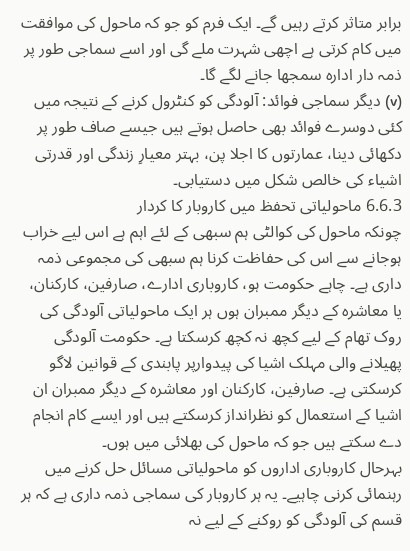برابر متاثر کرتے رہیں گے۔ ایک فرم کو جو کہ ماحول کی موافقت میں کام کرتی ہے اچھی شہرت ملے گی اور اسے سماجی طور پر ذمہ دار ادارہ سمجھا جانے لگے گا۔
(v) دیگر سماجی فوائد: آلودگی کو کنٹرول کرنے کے نتیجہ میں کئی دوسرے فوائد بھی حاصل ہوتے ہیں جیسے صاف طور پر دکھائی دینا، عمارتوں کا اجلا پن، بہتر معیارِ زندگی اور قدرتی اشیاء کی خالص شکل میں دستیابی۔
6.6.3 ماحولیاتی تحفظ میں کاروبار کا کردار
چونکہ ماحول کی کوالٹی ہم سبھی کے لئے اہم ہے اس لیے خراب ہوجانے سے اس کی حفاظت کرنا ہم سبھی کی مجموعی ذمہ داری ہے۔ چاہے حکومت ہو، کاروباری ادارے، صارفین، کارکنان، یا معاشرہ کے دیگر ممبران ہوں ہر ایک ماحولیاتی آلودگی کی روک تھام کے لیے کچھ نہ کچھ کرسکتا ہے۔ حکومت آلودگی پھیلانے والی مہلک اشیا کی پیدوارپر پابندی کے قوانین لاگو کرسکتی ہے۔ صارفین، کارکنان اور معاشرہ کے دیگر ممبران ان اشیا کے استعمال کو نظرانداز کرسکتے ہیں اور ایسے کام انجام دے سکتے ہیں جو کہ ماحول کی بھلائی میں ہوں۔
بہرحال کاروباری اداروں کو ماحولیاتی مسائل حل کرنے میں رہنمائی کرنی چاہیے۔ یہ ہر کاروبار کی سماجی ذمہ داری ہے کہ ہر قسم کی آلودگی کو روکنے کے لیے نہ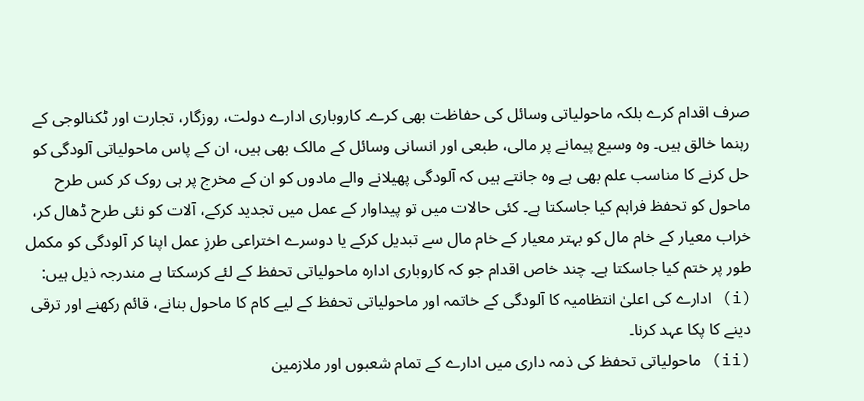صرف اقدام کرے بلکہ ماحولیاتی وسائل کی حفاظت بھی کرے۔ کاروباری ادارے دولت، روزگار، تجارت اور ٹکنالوجی کے رہنما خالق ہیں۔ وہ وسیع پیمانے پر مالی، طبعی اور انسانی وسائل کے مالک بھی ہیں، ان کے پاس ماحولیاتی آلودگی کو حل کرنے کا مناسب علم بھی ہے وہ جانتے ہیں کہ آلودگی پھیلانے والے مادوں کو ان کے مخرج پر ہی روک کر کس طرح ماحول کو تحفظ فراہم کیا جاسکتا ہے۔ کئی حالات میں تو پیداوار کے عمل میں تجدید کرکے، آلات کو نئی طرح ڈھال کر، خراب معیار کے خام مال کو بہتر معیار کے خام مال سے تبدیل کرکے یا دوسرے اختراعی طرزِ عمل اپنا کر آلودگی کو مکمل طور پر ختم کیا جاسکتا ہے۔ چند خاص اقدام جو کہ کاروباری ادارہ ماحولیاتی تحفظ کے لئے کرسکتا ہے مندرجہ ذیل ہیں:
(i) ادارے کی اعلیٰ انتظامیہ کا آلودگی کے خاتمہ اور ماحولیاتی تحفظ کے لیے کام کا ماحول بنانے، قائم رکھنے اور ترقی دینے کا پکا عہد کرنا۔
(ii) ماحولیاتی تحفظ کی ذمہ داری میں ادارے کے تمام شعبوں اور ملازمین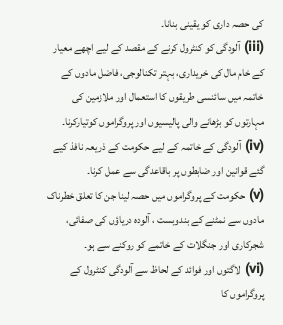کی حصہ داری کو یقینی بنانا۔
(iii) آلودگی کو کنٹرول کرنے کے مقصد کے لیے اچھے معیار کے خام مال کی خریداری، بہتر تکنالوجی، فاضل مادوں کے خاتمہ میں سائنسی طریقوں کا استعمال اور ملازمین کی مہارتوں کو بڑھانے والی پالیسیوں اور پروگراموں کوتیارکرنا۔
(iv) آلودگی کے خاتمہ کے لیے حکومت کے ذریعہ نافذ کیے گئے قوانین اور ضابطوں پر باقاعدگی سے عمل کرنا۔
(v) حکومت کے پروگراموں میں حصہ لینا جن کا تعلق خطرناک مادوں سے نمٹنے کے بندوبست ، آلودہ دریاؤں کی صفائی، شجرکاری اور جنگلات کے خاتمے کو روکنے سے ہو۔
(vi) لاگتوں اور فوائد کے لحاظ سے آلودگی کنٹرول کے پروگراموں کا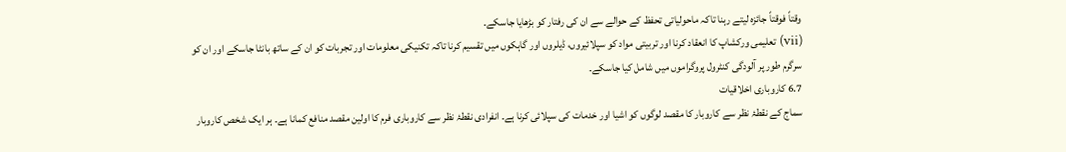وقتاً فوقتاً جائزہ لیتے رہنا تاکہ ماحولیاتی تحفظ کے حوالے سے ان کی رفتار کو بڑھایا جاسکے۔
(vii) تعلیمی ورکشاپ کا انعقاد کرنا اور تربیتی مواد کو سپلائیروں، ڈیلروں اور گاہکوں میں تقسیم کرنا تاکہ تکنیکی معلومات اور تجربات کو ان کے ساتھ بانٹا جاسکے اور ان کو سرگرم طور پر آلودگی کنٹرول پروگراموں میں شامل کیا جاسکے۔
6.7 کاروباری اخلاقیات
سماج کے نقطۂ نظر سے کاروبار کا مقصد لوگوں کو اشیا اور خدمات کی سپلائی کرنا ہے۔ انفرادی نقطۂ نظر سے کاروباری فرم کا اولین مقصد منافع کمانا ہے۔ ہر ایک شخص کاروبار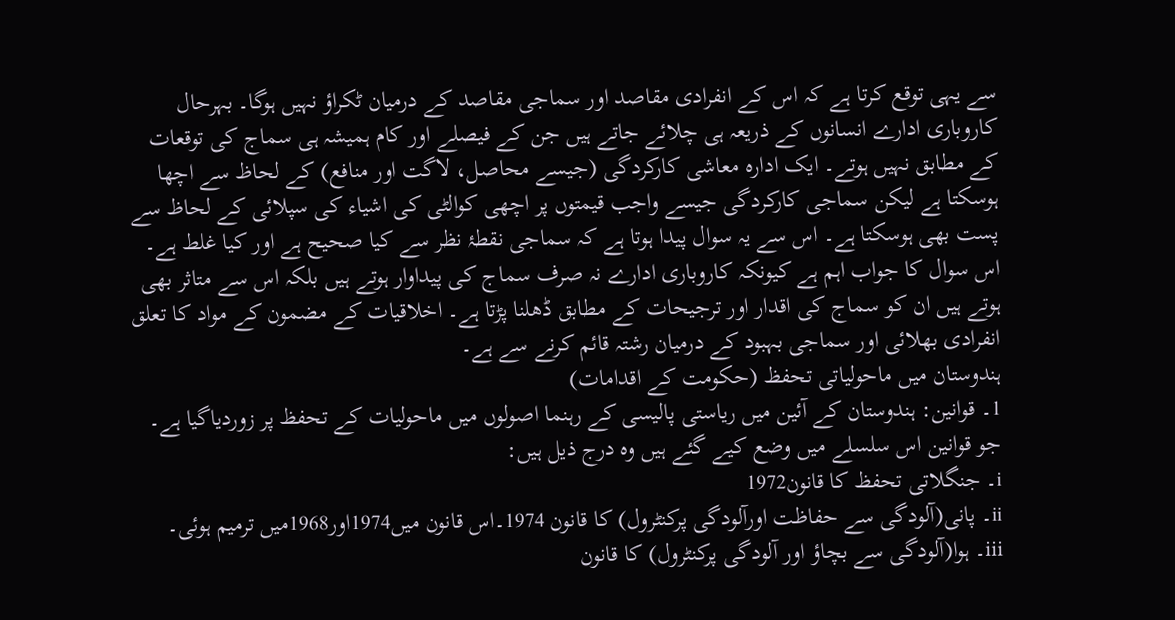سے یہی توقع کرتا ہے کہ اس کے انفرادی مقاصد اور سماجی مقاصد کے درمیان ٹکراؤ نہیں ہوگا۔ بہرحال کاروباری ادارے انسانوں کے ذریعہ ہی چلائے جاتے ہیں جن کے فیصلے اور کام ہمیشہ ہی سماج کی توقعات کے مطابق نہیں ہوتے۔ ایک ادارہ معاشی کارکردگی (جیسے محاصل، لاگت اور منافع) کے لحاظ سے اچھا ہوسکتا ہے لیکن سماجی کارکردگی جیسے واجب قیمتوں پر اچھی کوالٹی کی اشیاء کی سپلائی کے لحاظ سے پست بھی ہوسکتا ہے۔ اس سے یہ سوال پیدا ہوتا ہے کہ سماجی نقطۂ نظر سے کیا صحیح ہے اور کیا غلط ہے۔ اس سوال کا جواب اہم ہے کیونکہ کاروباری ادارے نہ صرف سماج کی پیداوار ہوتے ہیں بلکہ اس سے متاثر بھی ہوتے ہیں ان کو سماج کی اقدار اور ترجیحات کے مطابق ڈھلنا پڑتا ہے۔ اخلاقیات کے مضمون کے مواد کا تعلق انفرادی بھلائی اور سماجی بہبود کے درمیان رشتہ قائم کرنے سے ہے۔
ہندوستان میں ماحولیاتی تحفظ (حکومت کے اقدامات)
1۔ قوانین: ہندوستان کے آئین میں ریاستی پالیسی کے رہنما اصولوں میں ماحولیات کے تحفظ پر زوردیاگیا ہے۔ جو قوانین اس سلسلے میں وضع کیے گئے ہیں وہ درج ذیل ہیں:
i۔ جنگلاتی تحفظ کا قانون1972
ii۔ پانی(آلودگی سے حفاظت اورآلودگی پرکنٹرول) کا قانون 1974۔اس قانون میں1974اور1968میں ترمیم ہوئی۔
iii۔ ہوا(آلودگی سے بچاؤ اور آلودگی پرکنٹرول) کا قانون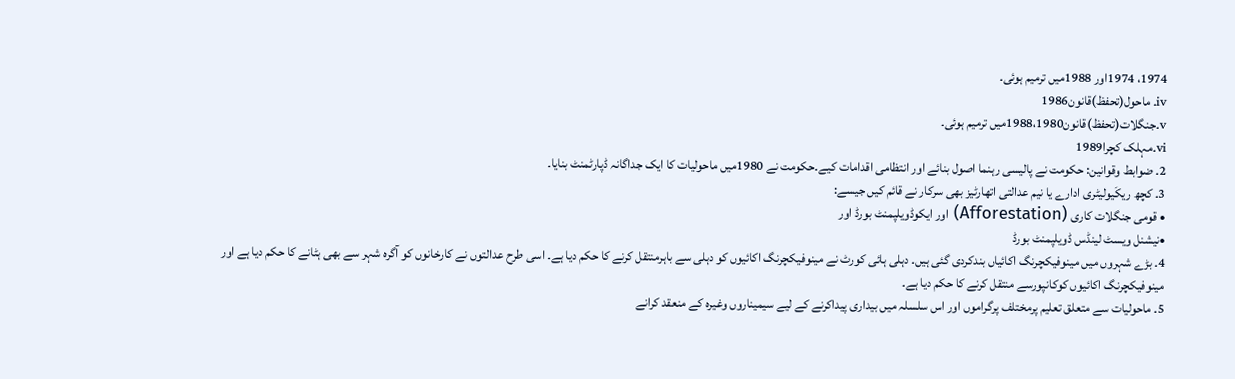1974، 1974اور 1988میں ترمیم ہوئی۔
iv۔ ماحول(تحفظ)قانون1986
v۔جنگلات(تحفظ)قانون1988،1980میں ترمیم ہوئی۔
vi۔مہلک کچرا1989
2۔ ضوابط وقوانین: حکومت نے پالیسی رہنما اصول بنائے اور انتظامی اقدامات کیے۔حکومت نے 1980میں ماحولیات کا ایک جداگانہ ڈپارٹمنٹ بنایا۔
3۔ کچھ ریکَیولیٹری ادارے یا نیم عدالتی اتھارٹیز بھی سرکار نے قائم کیں جیسے:
• قومی جنگلات کاری (Afforestation) اور ایکوڈویلپمنٹ بورڈ اور
•نیشنل ویسٹ لینڈس ڈویلپمنٹ بورڈ
4۔ بڑے شہروں میں مینوفیکچرنگ اکائیاں بندکردی گئی ہیں۔ دہلی ہائی کورٹ نے مینوفیکچرنگ اکائیوں کو دہلی سے باہرمنتقل کرنے کا حکم دیا ہے۔ اسی طرح عدالتوں نے کارخانوں کو آگرہ شہر سے بھی ہٹانے کا حکم دیا ہے اور مینوفیکچرنگ اکائیوں کوکانپورسے منتقل کرنے کا حکم دیا ہے۔
5۔ ماحولیات سے متعلق تعلیم پرمختلف پرگراموں اور اس سلسلہ میں بیداری پیداکرنے کے لیے سیمیناروں وغیرہ کے منعقد کرانے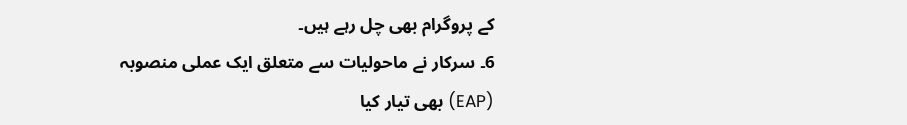کے پروگرام بھی چل رہے ہیں۔
6۔ سرکار نے ماحولیات سے متعلق ایک عملی منصوبہ (EAP) بھی تیار کیا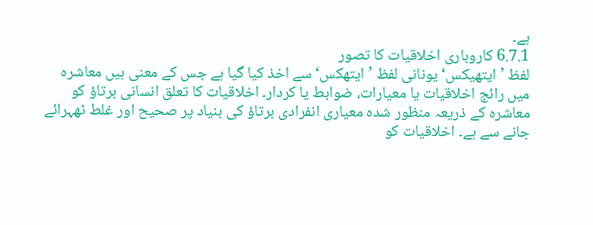ہے۔
6.7.1 کاروباری اخلاقیات کا تصور
لفظ ’ایتھیکس‘ یونانی لفظ ’ایتھکس‘ سے اخذ کیا گیا ہے جس کے معنی ہیں معاشرہ میں رائج اخلاقیات یا معیارات، ضوابط یا کردار۔ اخلاقیات کا تعلق انسانی برتاؤ کو معاشرہ کے ذریعہ منظور شدہ معیاری انفرادی برتاؤ کی بنیاد پر صحیح اور غلط ٹھہرائے جانے سے ہے۔ اخلاقیات کو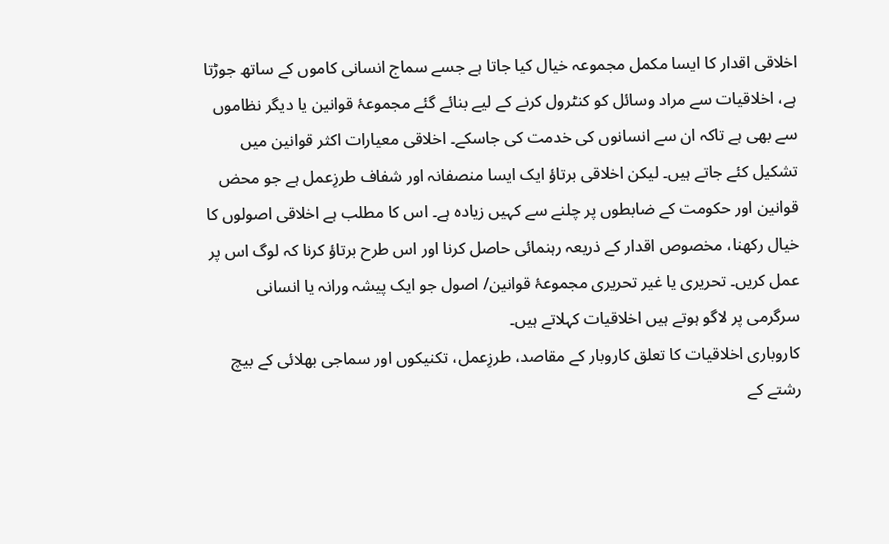اخلاقی اقدار کا ایسا مکمل مجموعہ خیال کیا جاتا ہے جسے سماج انسانی کاموں کے ساتھ جوڑتا ہے، اخلاقیات سے مراد وسائل کو کنٹرول کرنے کے لیے بنائے گئے مجموعۂ قوانین یا دیگر نظاموں سے بھی ہے تاکہ ان سے انسانوں کی خدمت کی جاسکے۔ اخلاقی معیارات اکثر قوانین میں تشکیل کئے جاتے ہیں۔ لیکن اخلاقی برتاؤ ایک ایسا منصفانہ اور شفاف طرزِعمل ہے جو محض قوانین اور حکومت کے ضابطوں پر چلنے سے کہیں زیادہ ہے۔ اس کا مطلب ہے اخلاقی اصولوں کا خیال رکھنا، مخصوص اقدار کے ذریعہ رہنمائی حاصل کرنا اور اس طرح برتاؤ کرنا کہ لوگ اس پر عمل کریں۔ تحریری یا غیر تحریری مجموعۂ قوانین/ اصول جو ایک پیشہ ورانہ یا انسانی سرگرمی پر لاگو ہوتے ہیں اخلاقیات کہلاتے ہیں۔
کاروباری اخلاقیات کا تعلق کاروبار کے مقاصد، طرزِعمل، تکنیکوں اور سماجی بھلائی کے بیچ رشتے کے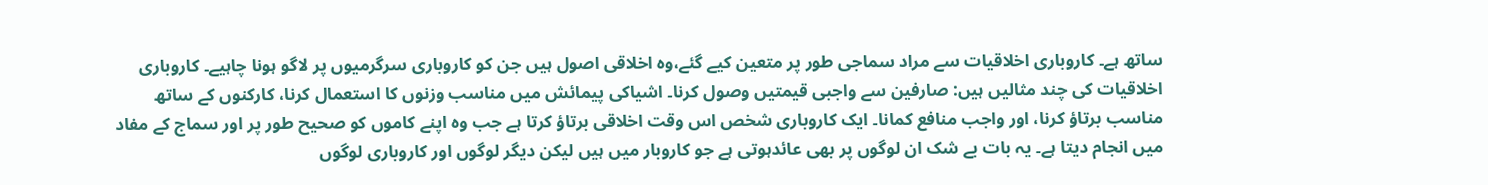ساتھ ہے۔ کاروباری اخلاقیات سے مراد سماجی طور پر متعین کیے گئے،وہ اخلاقی اصول ہیں جن کو کاروباری سرگرمیوں پر لاگو ہونا چاہیے۔ کاروباری اخلاقیات کی چند مثالیں ہیں: صارفین سے واجبی قیمتیں وصول کرنا۔ اشیاکی پیمائش میں مناسب وزنوں کا استعمال کرنا، کارکنوں کے ساتھ مناسب برتاؤ کرنا، اور واجب منافع کمانا۔ ایک کاروباری شخص اس وقت اخلاقی برتاؤ کرتا ہے جب وہ اپنے کاموں کو صحیح طور پر اور سماج کے مفاد میں انجام دیتا ہے۔ یہ بات بے شک ان لوگوں پر بھی عائدہوتی ہے جو کاروبار میں ہیں لیکن دیگر لوگوں اور کاروباری لوگوں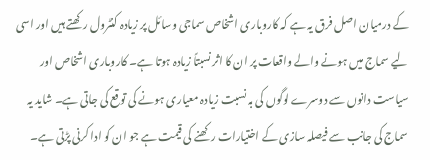کے درمیان اصل فرق یہ ہے کہ کاروباری اشخاص سماجی وسائل پر زیادہ کنٹرول رکھتے ہیں اور اسی لیے سماج میں ہونے والے واقعات پر ان کا اثر نسبتاً زیادہ ہوتا ہے۔ کاروباری اشخاص اور سیاست دانوں سے دوسرے لوگوں کی بہ نسبت زیادہ معیاری ہونے کی توقع کی جاتی ہے۔ شاید یہ سماج کی جانب سے فیصلہ سازی کے اختیارات رکھنے کی قیمت ہے جو ان کو ادا کرنی پڑتی ہے۔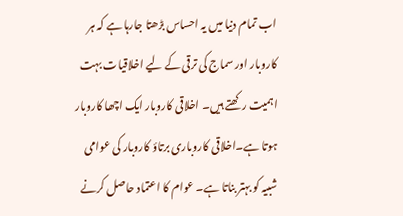اب تمام دنیا میں یہ احساس بڑھتا جارہا ہے کہ ہر کاروبار اور سماج کی ترقی کے لیے اخلاقیات بہت اہمیت رکھتے ہیں۔ اخلاقی کاروبار ایک اچھا کاروبار ہوتا ہے۔اخلاقی کاروباری برتاؤ کاروبار کی عوامی شبیہ کو بہتر بناتا ہے۔ عوام کا اعتماد حاصل کرنے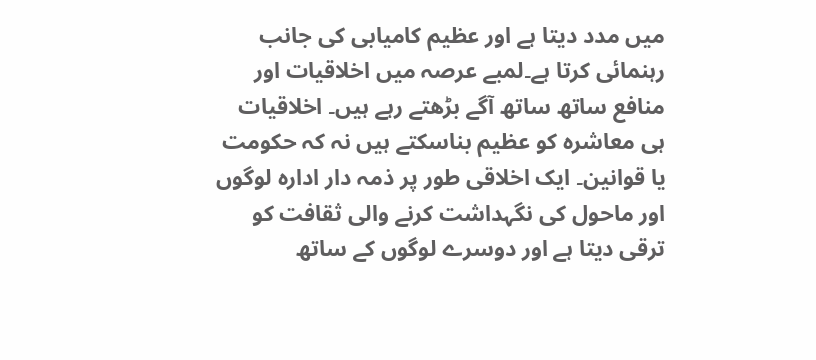میں مدد دیتا ہے اور عظیم کامیابی کی جانب رہنمائی کرتا ہے۔لمبے عرصہ میں اخلاقیات اور منافع ساتھ ساتھ آگے بڑھتے رہے ہیں۔ اخلاقیات ہی معاشرہ کو عظیم بناسکتے ہیں نہ کہ حکومت یا قوانین۔ ایک اخلاقی طور پر ذمہ دار ادارہ لوگوں اور ماحول کی نگہداشت کرنے والی ثقافت کو ترقی دیتا ہے اور دوسرے لوگوں کے ساتھ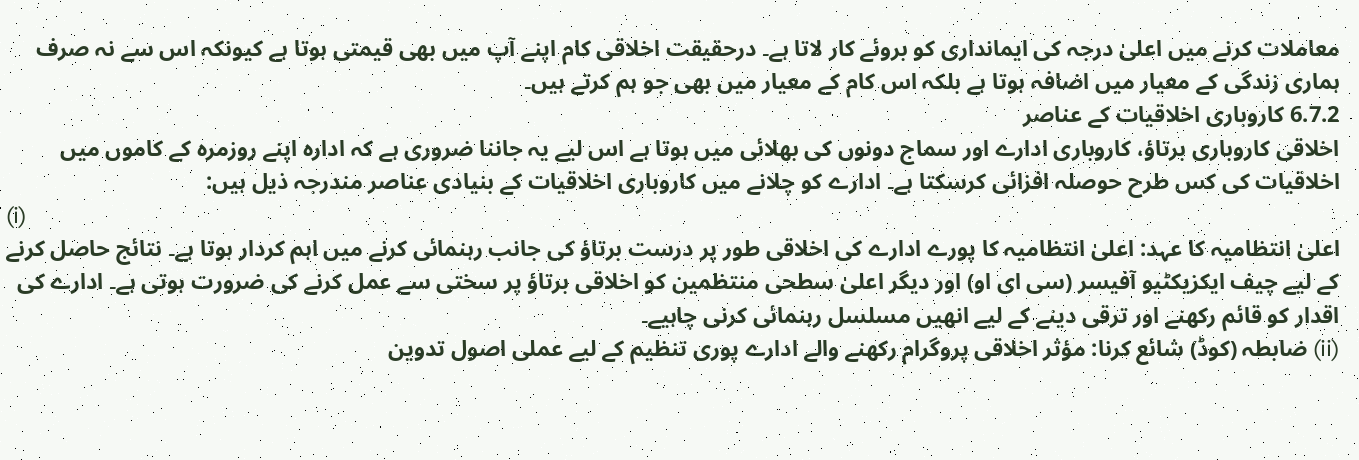معاملات کرنے میں اعلیٰ درجہ کی ایمانداری کو بروئے کار لاتا ہے۔ درحقیقت اخلاقی کام اپنے آپ میں بھی قیمتی ہوتا ہے کیونکہ اس سے نہ صرف ہماری زندگی کے معیار میں اضافہ ہوتا ہے بلکہ اس کام کے معیار میں بھی جو ہم کرتے ہیں۔
6.7.2 کاروباری اخلاقیات کے عناصر
اخلاقی کاروباری برتاؤ، کاروباری ادارے اور سماج دونوں کی بھلائی میں ہوتا ہے اس لیے یہ جاننا ضروری ہے کہ ادارہ اپنے روزمرہ کے کاموں میں اخلاقیات کی کس طرح حوصلہ افزائی کرسکتا ہے۔ ادارے کو چلانے میں کاروباری اخلاقیات کے بنیادی عناصر مندرجہ ذیل ہیں:
(i)
اعلیٰ انتظامیہ کا عہد: اعلیٰ انتظامیہ کا پورے ادارے کی اخلاقی طور پر درست برتاؤ کی جانب رہنمائی کرنے میں اہم کردار ہوتا ہے۔ نتائج حاصل کرنے کے لیے چیف ایکزیکٹیو آفیسر (سی ای او) اور دیگر اعلیٰ سطحی منتظمین کو اخلاقی برتاؤ پر سختی سے عمل کرنے کی ضرورت ہوتی ہے۔ ادارے کی اقدار کو قائم رکھنے اور ترقی دینے کے لیے انھیں مسلسل رہنمائی کرنی چاہیے۔
(ii) ضابطہ (کوڈ) شائع کرنا: مؤثر اخلاقی پروگرام رکھنے والے ادارے پوری تنظیم کے لیے عملی اصول تدوین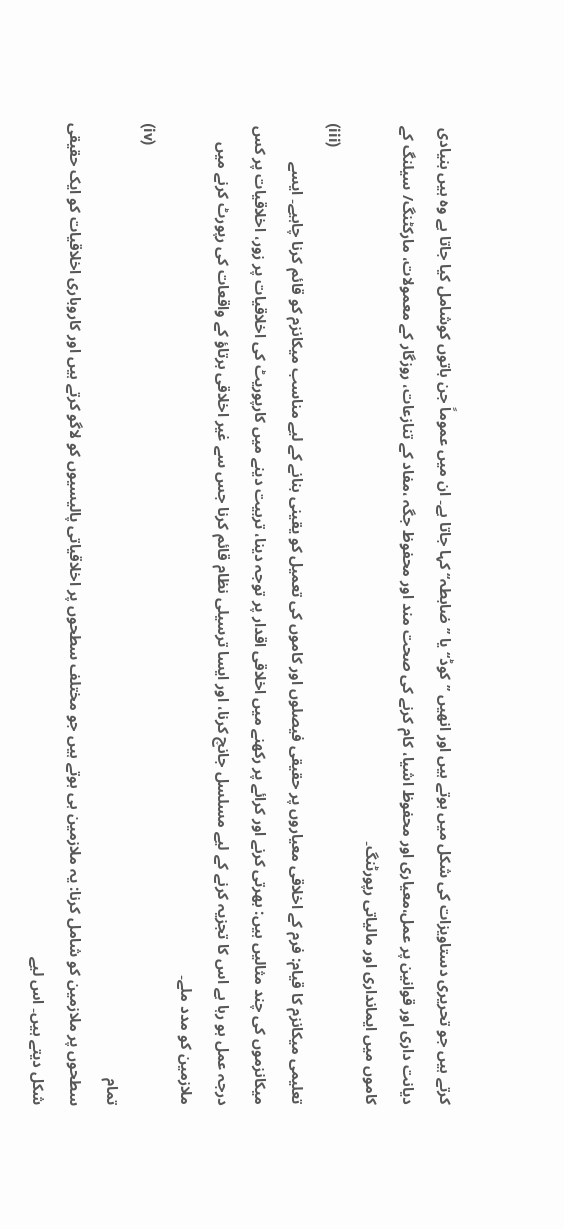کرتے ہیں جو تحریری دستاویزات کی شکل میں ہوتے ہیں اور انھیں ’’کوڈ‘‘ یا ’’ضابطہ‘‘ کہا جاتا ہے۔ ان میں عموماً جن باتوں کوشامل کیا جاتا ہے وہ ہیں بنیادی دیانت داری اور قوانین پر عمل،معیاری اور محفوظ اشیا، کام کرنے کی صحت مند اور محفوظ جگہ ،مفاد کے تنازعات، روزگار کے معمولات، مارکٹنگ/ سیلنگ کے کاموں میں ایمانداری اور مالیاتی رپورٹنگ۔
(iii)
تعلیمی میکانزم کا قیام: فرم کے اخلاقی معیاروں پر حقیقی فیصلوں اور کاموں کی تعمیل کو یقینی بنانے کے لیے مناسب میکانزم کو قائم کرنا چاہیے۔ ایسے میکانزموں کی چند مثالیں ہیں: بھرتی کرنے اور کرائے پر رکھنے میں اخلاقی اقدار پر توجہ دینا، تربیت دینے میں کارپوریٹ کی اخلاقیات پر زور، اخلاقیات پر کس درجہ عمل ہو رہا ہے اس کا تجزیہ کرنے کے لیے مسلسل جانچ کرنا، اور ایسا ترسیلی نظام قائم کرنا جس سے غیر اخلاقی برتاؤ کے واقعات کی رپورٹ کرنے میں ملازمین کو مدد ملے۔
(iv)
تمام
سطحوں پر ملازمین کو شامل کرنا: یہ ملازمین ہی ہوتے ہیں جو مختلف سطحوں پر اخلاقیاتی پالیسیوں کو لاگو کرتے ہیں اور کاروباری اخلاقیات کو ایک حقیقی شکل دیتے ہیں۔ اس لیے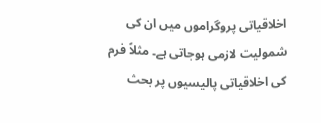اخلاقیاتی پروگراموں میں ان کی شمولیت لازمی ہوجاتی ہے۔ مثلاً فرم کی اخلاقیاتی پالیسیوں پر بحث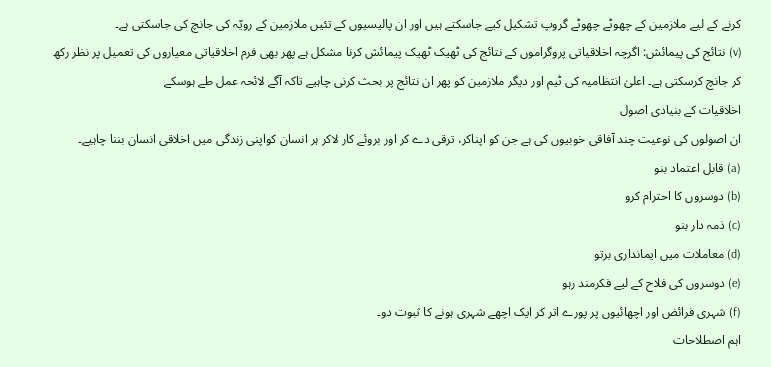کرنے کے لیے ملازمین کے چھوٹے چھوٹے گروپ تشکیل کیے جاسکتے ہیں اور ان پالیسیوں کے تئیں ملازمین کے رویّہ کی جانچ کی جاسکتی ہے۔
(v) نتائج کی پیمائش: اگرچہ اخلاقیاتی پروگراموں کے نتائج کی ٹھیک ٹھیک پیمائش کرنا مشکل ہے پھر بھی فرم اخلاقیاتی معیاروں کی تعمیل پر نظر رکھ کر جانچ کرسکتی ہے۔ اعلیٰ انتظامیہ کی ٹیم اور دیگر ملازمین کو پھر ان نتائج پر بحث کرنی چاہیے تاکہ آگے لائحہ عمل طے ہوسکے
اخلاقیات کے بنیادی اصول
ان اصولوں کی نوعیت چند آفاقی خوبیوں کی ہے جن کو اپناکر، ترقی دے کر اور بروئے کار لاکر ہر انسان کواپنی زندگی میں اخلاقی انسان بننا چاہیے۔
(a) قابل اعتماد بنو
(b) دوسروں کا احترام کرو
(c) ذمہ دار بنو
(d) معاملات میں ایمانداری برتو
(e) دوسروں کی فلاح کے لیے فکرمند رہو
(f) شہری فرائض اور اچھائیوں پر پورے اتر کر ایک اچھے شہری ہونے کا ثبوت دو۔
اہم اصطلاحات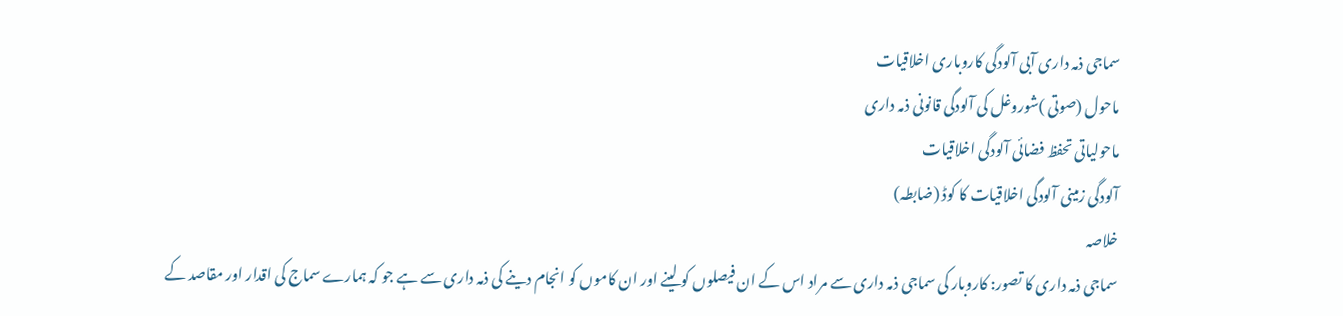سماجی ذمہ داری آبی آلودگی کاروباری اخلاقیات
ماحول (صوتی )شوروغل کی آلودگی قانونی ذمہ داری
ماحولیاتی تحفظ فضائی آلودگی اخلاقیات
آلودگی زمینی آلودگی اخلاقیات کا کوڈ (ضابطہ)
خلاصہ
سماجی ذمہ داری کا تصور: کاروبار کی سماجی ذمہ داری سے مراد اس کے ان فیصلوں کو لینے اور ان کاموں کو انجام دینے کی ذمہ داری سے ہے جو کہ ہمارے سماج کی اقدار اور مقاصد کے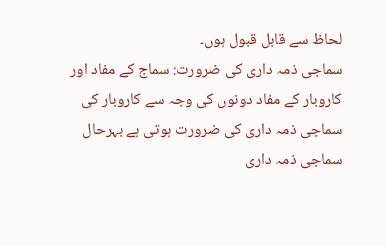لحاظ سے قابل قبول ہوں۔
سماجی ذمہ داری کی ضرورت: سماج کے مفاد اور کاروبار کے مفاد دونوں کی وجہ سے کاروبار کی سماجی ذمہ داری کی ضرورت ہوتی ہے بہرحال سماجی ذمہ داری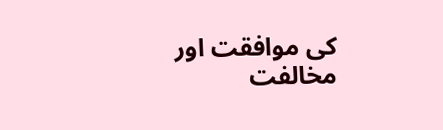کی موافقت اور مخالفت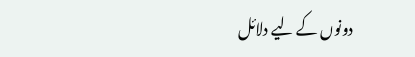دونوں کے لیے دلائل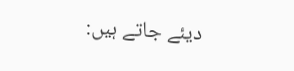دیئے جاتے ہیں: